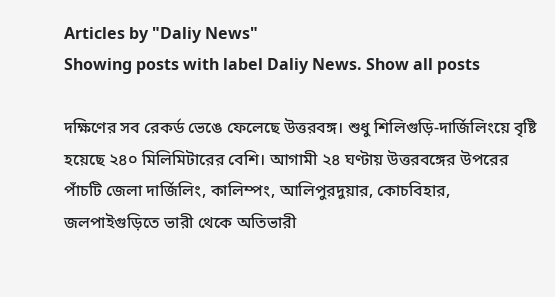Articles by "Daliy News"
Showing posts with label Daliy News. Show all posts

দক্ষিণের সব রেকর্ড ভেঙে ফেলেছে উত্তরবঙ্গ। শুধু শিলিগুড়ি-দার্জিলিংয়ে বৃষ্টি হয়েছে ২৪০ মিলিমিটারের বেশি। আগামী ২৪ ঘণ্টায় উত্তরবঙ্গের উপরের পাঁচটি জেলা দার্জিলিং, কালিম্পং, আলিপুরদুয়ার, কোচবিহার, জলপাইগুড়িতে ভারী থেকে অতিভারী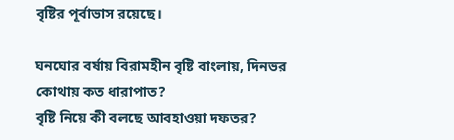বৃষ্টির পূর্বাভাস রয়েছে।

ঘনঘোর বর্ষায় বিরামহীন বৃষ্টি বাংলায়, দিনভর কোথায় কত ধারাপাত?
বৃষ্টি নিয়ে কী বলছে আবহাওয়া দফতর?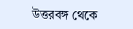উত্তরবঙ্গ থেকে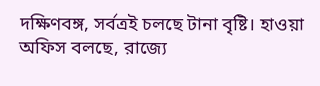দক্ষিণবঙ্গ, সর্বত্রই চলছে টানা বৃষ্টি। হাওয়া অফিস বলছে, রাজ্যে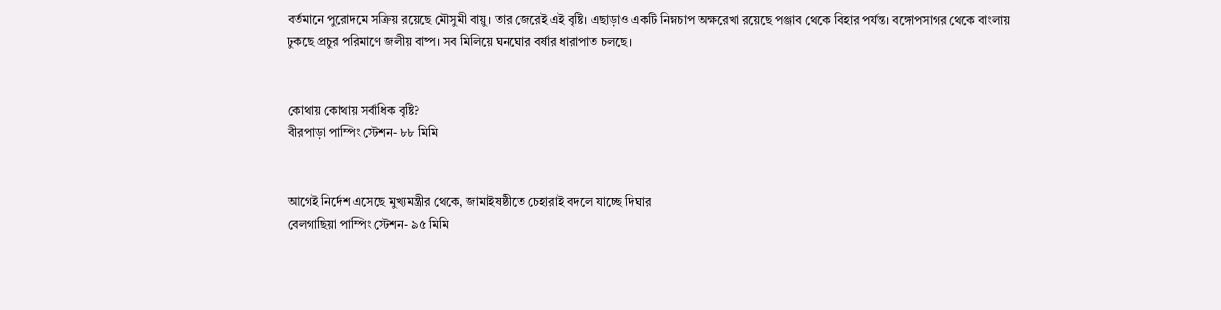বর্তমানে পুরোদমে সক্রিয় রয়েছে মৌসুমী বায়ু। তার জেরেই এই বৃষ্টি। এছাড়াও একটি নিম্নচাপ অক্ষরেখা রয়েছে পঞ্জাব থেকে বিহার পর্যন্ত। বঙ্গোপসাগর থেকে বাংলায় ঢুকছে প্রচুর পরিমাণে জলীয় বাষ্প। সব মিলিয়ে ঘনঘোর বর্ষার ধারাপাত চলছে।


কোথায় কোথায় সর্বাধিক বৃষ্টি?
বীরপাড়া পাম্পিং স্টেশন- ৮৮ মিমি


আগেই নির্দেশ এসেছে মুখ্যমন্ত্রীর থেকে, জামাইষষ্ঠীতে চেহারাই বদলে যাচ্ছে দিঘার
বেলগাছিয়া পাম্পিং স্টেশন- ৯৫ মিমি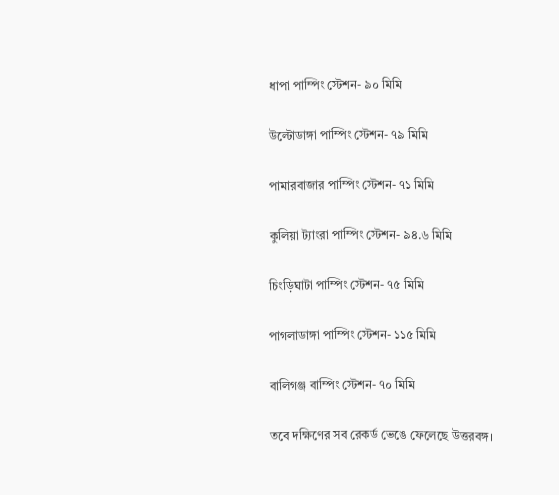ধাপা পাম্পিং স্টেশন- ৯০ মিমি

উল্টোডাঙ্গা পাম্পিং স্টেশন- ৭৯ মিমি

পামারবাজার পাম্পিং স্টেশন- ৭১ মিমি

কুলিয়া ট্যাংরা পাম্পিং স্টেশন- ৯৪.৬ মিমি

চিংড়িঘাটা পাম্পিং স্টেশন- ৭৫ মিমি

পাগলাডাঙ্গা পাম্পিং স্টেশন- ১১৫ মিমি

বালিগঞ্জ বাম্পিং স্টেশন- ৭০ মিমি

তবে দক্ষিণের সব রেকর্ড ভেঙে ফেলেছে উত্তরবঙ্গ।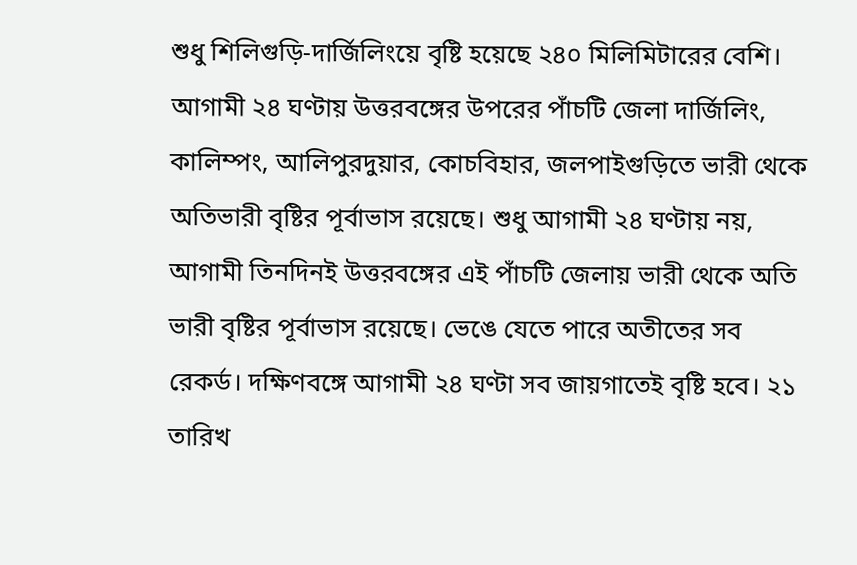শুধু শিলিগুড়ি-দার্জিলিংয়ে বৃষ্টি হয়েছে ২৪০ মিলিমিটারের বেশি। আগামী ২৪ ঘণ্টায় উত্তরবঙ্গের উপরের পাঁচটি জেলা দার্জিলিং, কালিম্পং, আলিপুরদুয়ার, কোচবিহার, জলপাইগুড়িতে ভারী থেকে অতিভারী বৃষ্টির পূর্বাভাস রয়েছে। শুধু আগামী ২৪ ঘণ্টায় নয়, আগামী তিনদিনই উত্তরবঙ্গের এই পাঁচটি জেলায় ভারী থেকে অতি ভারী বৃষ্টির পূর্বাভাস রয়েছে। ভেঙে যেতে পারে অতীতের সব রেকর্ড। দক্ষিণবঙ্গে আগামী ২৪ ঘণ্টা সব জায়গাতেই বৃষ্টি হবে। ২১ তারিখ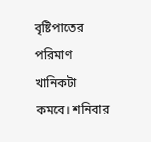বৃষ্টিপাতের পরিমাণ খানিকটা কমবে। শনিবার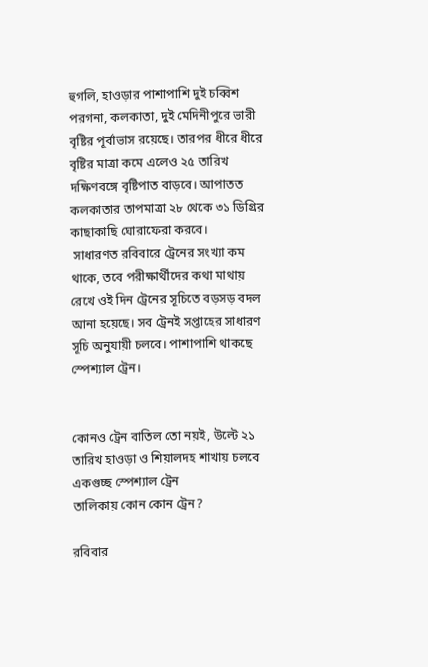হুগলি, হাওড়ার পাশাপাশি দুই চব্বিশ পরগনা, কলকাতা, দুই মেদিনীপুরে ভারী বৃষ্টির পূর্বাভাস রয়েছে। তারপর ধীরে ধীরে বৃষ্টির মাত্রা কমে এলেও ২৫ তারিখ দক্ষিণবঙ্গে বৃষ্টিপাত বাড়বে। আপাতত কলকাতার তাপমাত্রা ২৮ থেকে ৩১ ডিগ্রির কাছাকাছি ঘোরাফেরা করবে।
 সাধারণত রবিবারে ট্রেনের সংখ্যা কম থাকে, তবে পরীক্ষার্থীদের কথা মাথায় রেখে ওই দিন ট্রেনের সূচিতে বড়সড় বদল আনা হয়েছে। সব ট্রেনই সপ্তাহের সাধারণ সূচি অনুযায়ী চলবে। পাশাপাশি থাকছে স্পেশ্যাল ট্রেন।


কোনও ট্রেন বাতিল তো নয়ই, উল্টে ২১ তারিখ হাওড়া ও শিয়ালদহ শাখায় চলবে একগুচ্ছ স্পেশ্যাল ট্রেন
তালিকায় কোন কোন ট্রেন?

রবিবার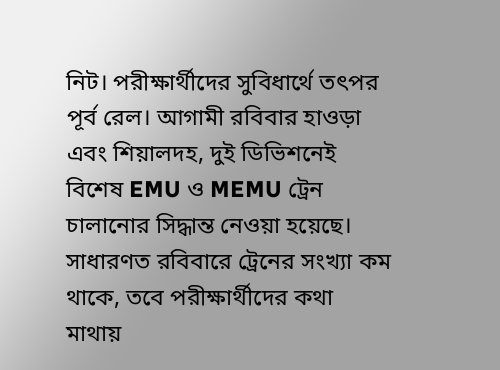নিট। পরীক্ষার্থীদের সুবিধার্থে তৎপর পূর্ব রেল। আগামী রবিবার হাওড়া এবং শিয়ালদহ, দুই ডিভিশনেই বিশেষ EMU ও MEMU ট্রেন চালানোর সিদ্ধান্ত নেওয়া হয়েছে। সাধারণত রবিবারে ট্রেনের সংখ্যা কম থাকে, তবে পরীক্ষার্থীদের কথা মাথায়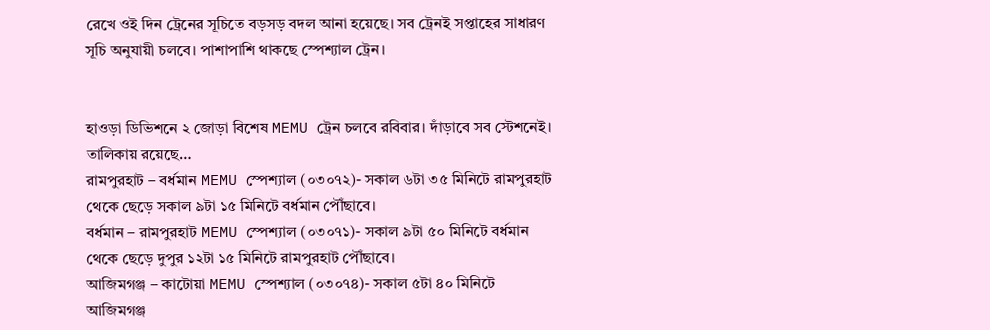রেখে ওই দিন ট্রেনের সূচিতে বড়সড় বদল আনা হয়েছে। সব ট্রেনই সপ্তাহের সাধারণ সূচি অনুযায়ী চলবে। পাশাপাশি থাকছে স্পেশ্যাল ট্রেন।


হাওড়া ডিভিশনে ২ জোড়া বিশেষ MEMU ট্রেন চলবে রবিবার। দাঁড়াবে সব স্টেশনেই। তালিকায় রয়েছে…
রামপুরহাট – বর্ধমান MEMU স্পেশ্যাল (০৩০৭২)- সকাল ৬টা ৩৫ মিনিটে রামপুরহাট থেকে ছেড়ে সকাল ৯টা ১৫ মিনিটে বর্ধমান পৌঁছাবে।
বর্ধমান – রামপুরহাট MEMU স্পেশ্যাল (০৩০৭১)- সকাল ৯টা ৫০ মিনিটে বর্ধমান থেকে ছেড়ে দুপুর ১২টা ১৫ মিনিটে রামপুরহাট পৌঁছাবে।
আজিমগঞ্জ – কাটোয়া MEMU স্পেশ্যাল (০৩০৭৪)- সকাল ৫টা ৪০ মিনিটে আজিমগঞ্জ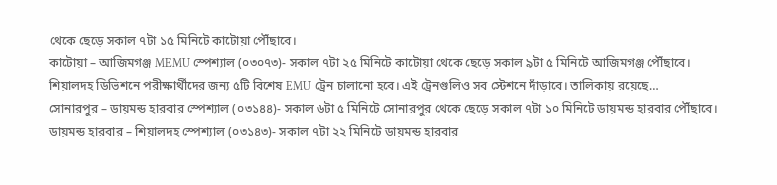থেকে ছেড়ে সকাল ৭টা ১৫ মিনিটে কাটোয়া পৌঁছাবে।
কাটোয়া – আজিমগঞ্জ MEMU স্পেশ্যাল (০৩০৭৩)- সকাল ৭টা ২৫ মিনিটে কাটোয়া থেকে ছেড়ে সকাল ৯টা ৫ মিনিটে আজিমগঞ্জ পৌঁছাবে।
শিয়ালদহ ডিভিশনে পরীক্ষার্থীদের জন্য ৫টি বিশেষ EMU ট্রেন চালানো হবে। এই ট্রেনগুলিও সব স্টেশনে দাঁড়াবে। তালিকায় রয়েছে…
সোনারপুর – ডায়মন্ড হারবার স্পেশ্যাল (০৩১৪৪)- সকাল ৬টা ৫ মিনিটে সোনারপুর থেকে ছেড়ে সকাল ৭টা ১০ মিনিটে ডায়মন্ড হারবার পৌঁছাবে।
ডায়মন্ড হারবার – শিয়ালদহ স্পেশ্যাল (০৩১৪৩)- সকাল ৭টা ২২ মিনিটে ডায়মন্ড হারবার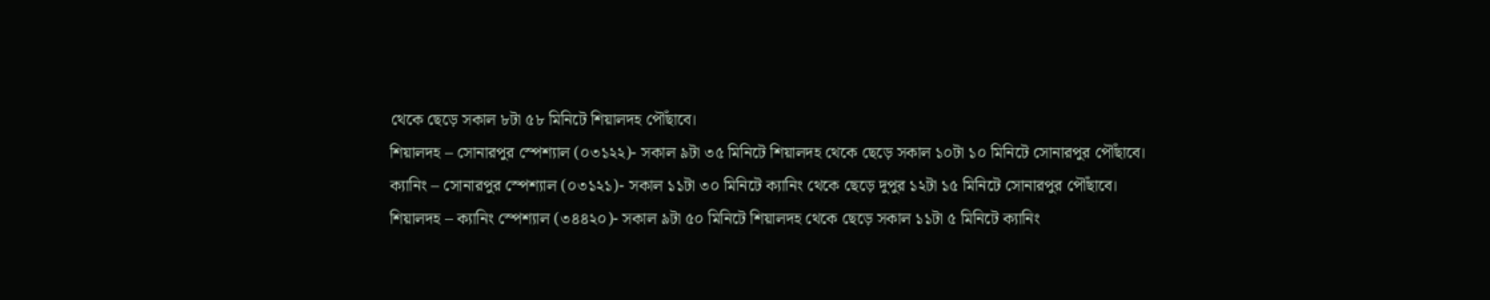থেকে ছেড়ে সকাল ৮টা ৫৮ মিনিটে শিয়ালদহ পৌঁছাবে।
শিয়ালদহ – সোনারপুর স্পেশ্যাল (০৩১২২)- সকাল ৯টা ৩৫ মিনিটে শিয়ালদহ থেকে ছেড়ে সকাল ১০টা ১০ মিনিটে সোনারপুর পৌঁছাবে।
ক্যানিং – সোনারপুর স্পেশ্যাল (০৩১২১)- সকাল ১১টা ৩০ মিনিটে ক্যানিং থেকে ছেড়ে দুপুর ১২টা ১৫ মিনিটে সোনারপুর পৌঁছাবে।
শিয়ালদহ – ক্যানিং স্পেশ্যাল (৩৪৪২০)- সকাল ৯টা ৫০ মিনিটে শিয়ালদহ থেকে ছেড়ে সকাল ১১টা ৫ মিনিটে ক্যানিং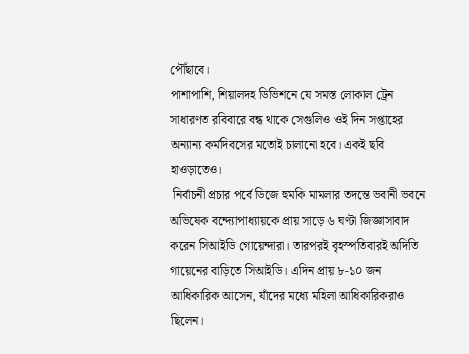পৌঁছাবে।
পাশাপাশি, শিয়ালদহ ডিভিশনে যে সমস্ত লোকাল ট্রেন সাধারণত রবিবারে বন্ধ থাকে সেগুলিও ওই দিন সপ্তাহের অন্যান্য কর্মদিবসের মতোই চালানো হবে। একই ছবি হাওড়াতেও।
 নির্বাচনী প্রচার পর্বে ডিজে হুমকি মামলার তদন্তে ভবানী ভবনে অভিষেক বন্দ্যোপাধ্যায়কে প্রায় সাড়ে ৬ ঘণ্টা জিজ্ঞাসাবাদ করেন সিআইডি গোয়েন্দারা। তারপরই বৃহস্পতিবারই অদিতি গায়েনের বাড়িতে সিআইডি। এদিন প্রায় ৮-১০ জন আধিকারিক আসেন, যাঁদের মধ্যে মহিলা আধিকারিকরাও ছিলেন।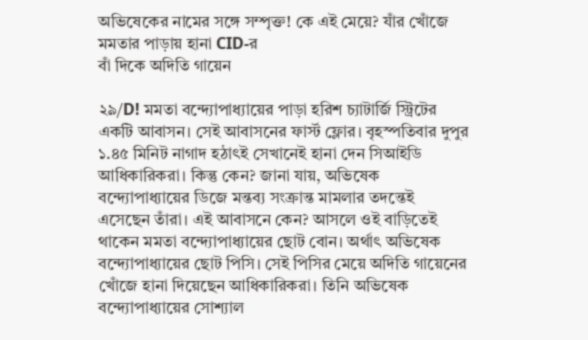অভিষেকের নামের সঙ্গে সম্পৃক্ত! কে এই মেয়ে? যাঁর খোঁজে মমতার পাড়ায় হানা CID-র
বাঁ দিকে অদিতি গায়েন

২৯/D! মমতা বন্দ্যোপাধ্যায়ের পাড়া হরিশ চ্যাটার্জি স্ট্রিটের একটি আবাসন। সেই আবাসনের ফার্স্ট ফ্লোর। বৃহস্পতিবার দুপুর ১.৪৫ মিনিট নাগাদ হঠাৎই সেখানেই হানা দেন সিআইডি আধিকারিকরা। কিন্তু কেন? জানা যায়, অভিষেক বন্দ্যোপাধ্যায়ের ডিজে মন্তব্য সংক্রান্ত মামলার তদন্তেই এসেছেন তাঁরা। এই আবাসনে কেন? আসলে ওই বাড়িতেই থাকেন মমতা বন্দ্যোপাধ্যায়ের ছোট বোন। অর্থাৎ অভিষেক বন্দ্যোপাধ্যায়ের ছোট পিসি। সেই পিসির মেয়ে অদিতি গায়েনের খোঁজে হানা দিয়েছেন আধিকারিকরা। তিনি অভিষেক বন্দ্যোপাধ্যায়ের সোশ্যাল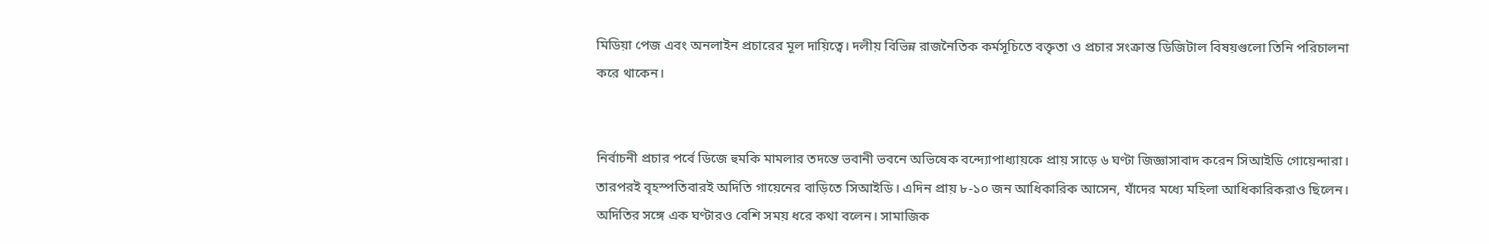মিডিয়া পেজ এবং অনলাইন প্রচারের মূল দায়িত্বে। দলীয় বিভিন্ন রাজনৈতিক কর্মসূচিতে বক্তৃতা ও প্রচার সংক্রান্ত ডিজিটাল বিষয়গুলো তিনি পরিচালনা করে থাকেন।


নির্বাচনী প্রচার পর্বে ডিজে হুমকি মামলার তদন্তে ভবানী ভবনে অভিষেক বন্দ্যোপাধ্যায়কে প্রায় সাড়ে ৬ ঘণ্টা জিজ্ঞাসাবাদ করেন সিআইডি গোয়েন্দারা। তারপরই বৃহস্পতিবারই অদিতি গায়েনের বাড়িতে সিআইডি। এদিন প্রায় ৮-১০ জন আধিকারিক আসেন, যাঁদের মধ্যে মহিলা আধিকারিকরাও ছিলেন। অদিতির সঙ্গে এক ঘণ্টারও বেশি সময় ধরে কথা বলেন। সামাজিক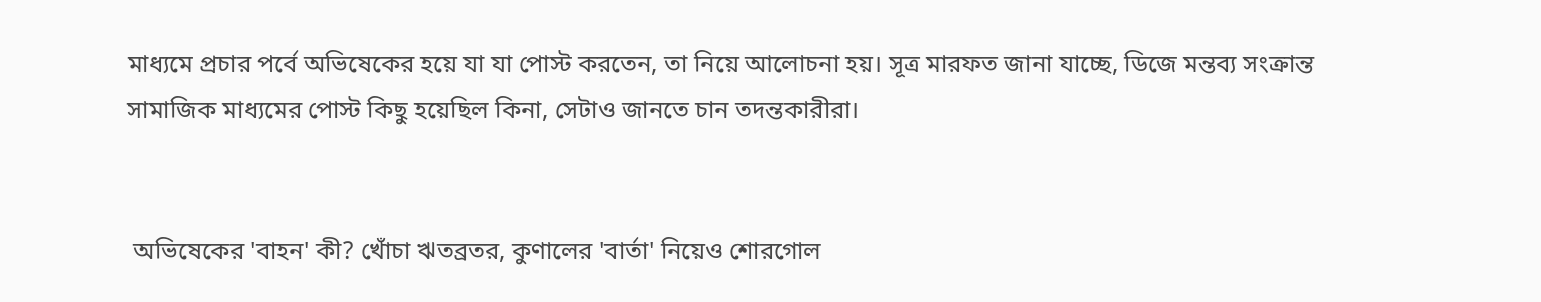মাধ্যমে প্রচার পর্বে অভিষেকের হয়ে যা যা পোস্ট করতেন, তা নিয়ে আলোচনা হয়। সূত্র মারফত জানা যাচ্ছে, ডিজে মন্তব্য সংক্রান্ত সামাজিক মাধ্যমের পোস্ট কিছু হয়েছিল কিনা, সেটাও জানতে চান তদন্তকারীরা।


 অভিষেকের 'বাহন' কী? খোঁচা ঋতব্রতর, কুণালের 'বার্তা' নিয়েও শোরগোল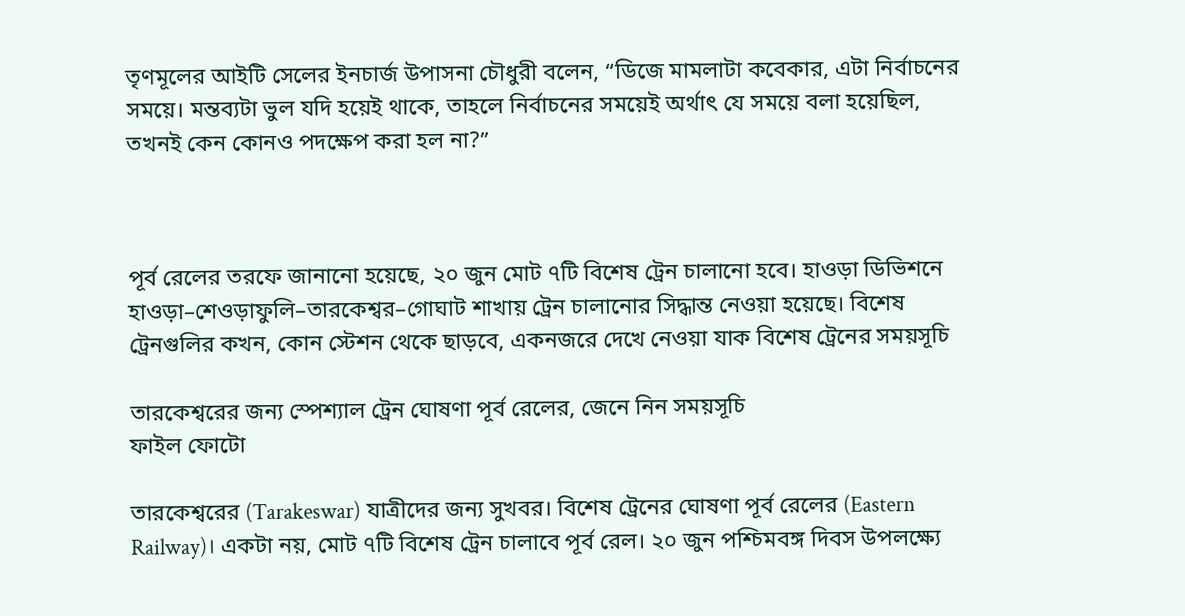তৃণমূলের আইটি সেলের ইনচার্জ উপাসনা চৌধুরী বলেন, “ডিজে মামলাটা কবেকার, এটা নির্বাচনের সময়ে। মন্তব্যটা ভুল যদি হয়েই থাকে, তাহলে নির্বাচনের সময়েই অর্থাৎ যে সময়ে বলা হয়েছিল, তখনই কেন কোনও পদক্ষেপ করা হল না?”



পূর্ব রেলের তরফে জানানো হয়েছে, ২০ জুন মোট ৭টি বিশেষ ট্রেন চালানো হবে। হাওড়া ডিভিশনে হাওড়া–শেওড়াফুলি–তারকেশ্বর–গোঘাট শাখায় ট্রেন চালানোর সিদ্ধান্ত নেওয়া হয়েছে। বিশেষ ট্রেনগুলির কখন, কোন স্টেশন থেকে ছাড়বে, একনজরে দেখে নেওয়া যাক বিশেষ ট্রেনের সময়সূচি

তারকেশ্বরের জন্য স্পেশ্যাল ট্রেন ঘোষণা পূর্ব রেলের, জেনে নিন সময়সূচি
ফাইল ফোটো

তারকেশ্বরের (Tarakeswar) যাত্রীদের জন্য সুখবর। বিশেষ ট্রেনের ঘোষণা পূর্ব রেলের (Eastern Railway)। একটা নয়, মোট ৭টি বিশেষ ট্রেন চালাবে পূর্ব রেল। ২০ জুন পশ্চিমবঙ্গ দিবস উপলক্ষ্যে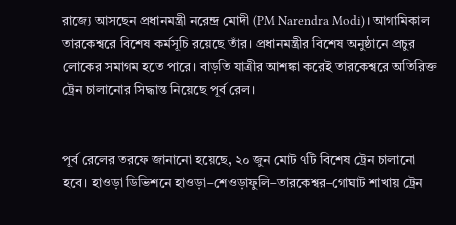রাজ্যে আসছেন প্রধানমন্ত্রী নরেন্দ্র মোদী (PM Narendra Modi)। আগামিকাল তারকেশ্বরে বিশেষ কর্মসূচি রয়েছে তাঁর। প্রধানমন্ত্রীর বিশেষ অনুষ্ঠানে প্রচুর লোকের সমাগম হতে পারে। বাড়তি যাত্রীর আশঙ্কা করেই তারকেশ্বরে অতিরিক্ত ট্রেন চালানোর সিদ্ধান্ত নিয়েছে পূর্ব রেল।


পূর্ব রেলের তরফে জানানো হয়েছে, ২০ জুন মোট ৭টি বিশেষ ট্রেন চালানো হবে। হাওড়া ডিভিশনে হাওড়া–শেওড়াফুলি–তারকেশ্বর–গোঘাট শাখায় ট্রেন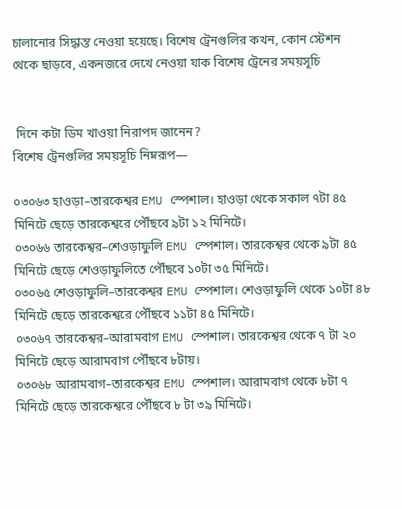চালানোর সিদ্ধান্ত নেওয়া হয়েছে। বিশেষ ট্রেনগুলির কখন, কোন স্টেশন থেকে ছাড়বে, একনজরে দেখে নেওয়া যাক বিশেষ ট্রেনের সময়সূচি


 দিনে কটা ডিম খাওয়া নিরাপদ জানেন?
বিশেষ ট্রেনগুলির সময়সূচি নিম্নরূপ—

০৩০৬৩ হাওড়া–তারকেশ্বর EMU স্পেশাল। হাওড়া থেকে সকাল ৭টা ৪৫ মিনিটে ছেড়ে তারকেশ্বরে পৌঁছবে ৯টা ১২ মিনিটে।
০৩০৬৬ তারকেশ্বর–শেওড়াফুলি EMU স্পেশাল। তারকেশ্বর থেকে ৯টা ৪৫ মিনিটে ছেড়ে শেওড়াফুলিতে পৌঁছবে ১০টা ৩৫ মিনিটে।
০৩০৬৫ শেওড়াফুলি–তারকেশ্বর EMU স্পেশাল। শেওড়াফুলি থেকে ১০টা ৪৮ মিনিটে ছেড়ে তারকেশ্বরে পৌঁছবে ১১টা ৪৫ মিনিটে।
০৩০৬৭ তারকেশ্বর–আরামবাগ EMU স্পেশাল। তারকেশ্বর থেকে ৭ টা ২০ মিনিটে ছেড়ে আরামবাগ পৌঁছবে ৮টায়।
০৩০৬৮ আরামবাগ–তারকেশ্বর EMU স্পেশাল। আরামবাগ থেকে ৮টা ৭ মিনিটে ছেড়ে তারকেশ্বরে পৌঁছবে ৮ টা ৩৯ মিনিটে।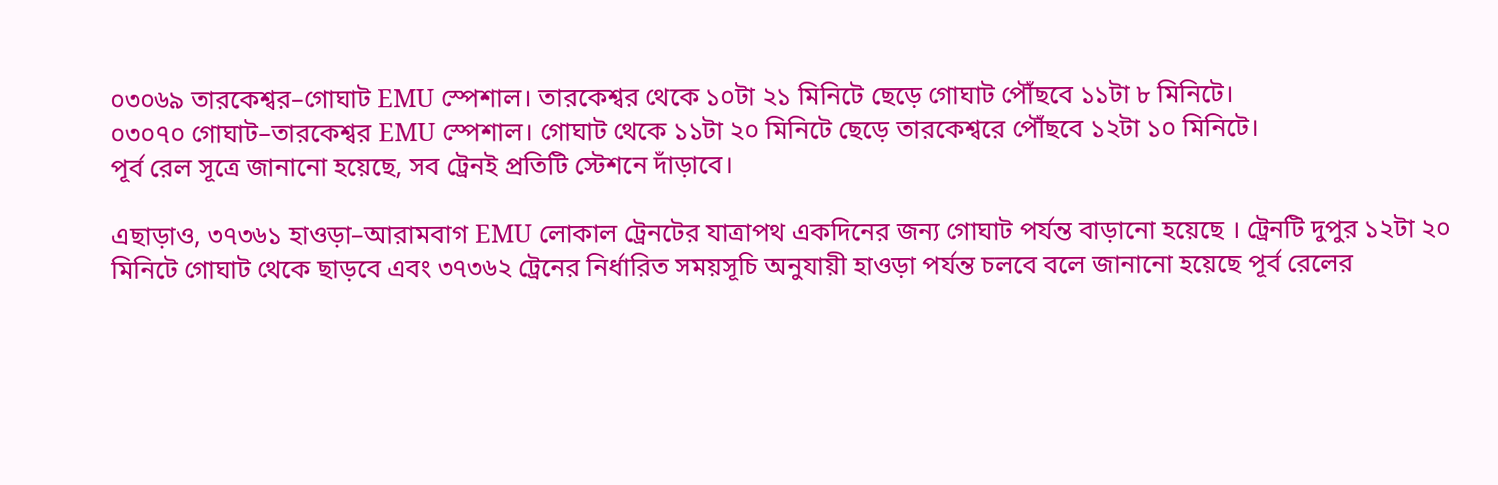০৩০৬৯ তারকেশ্বর–গোঘাট EMU স্পেশাল। তারকেশ্বর থেকে ১০টা ২১ মিনিটে ছেড়ে গোঘাট পৌঁছবে ১১টা ৮ মিনিটে।
০৩০৭০ গোঘাট–তারকেশ্বর EMU স্পেশাল। গোঘাট থেকে ১১টা ২০ মিনিটে ছেড়ে তারকেশ্বরে পৌঁছবে ১২টা ১০ মিনিটে।
পূর্ব রেল সূত্রে জানানো হয়েছে, সব ট্রেনই প্রতিটি স্টেশনে দাঁড়াবে।

এছাড়াও, ৩৭৩৬১ হাওড়া–আরামবাগ EMU লোকাল ট্রেনটের যাত্রাপথ একদিনের জন্য গোঘাট পর্যন্ত বাড়ানো হয়েছে । ট্রেনটি দুপুর ১২টা ২০ মিনিটে গোঘাট থেকে ছাড়বে এবং ৩৭৩৬২ ট্রেনের নির্ধারিত সময়সূচি অনুযায়ী হাওড়া পর্যন্ত চলবে বলে জানানো হয়েছে পূর্ব রেলের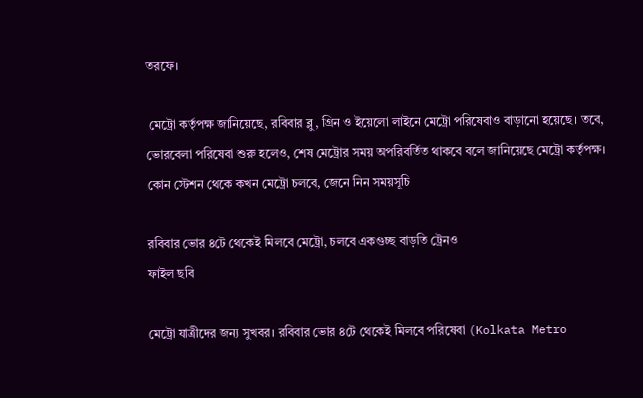তরফে।

 মেট্রো কর্তৃপক্ষ জানিয়েছে, রবিবার ব্লু, গ্রিন ও ইয়েলো লাইনে মেট্রো পরিষেবাও বাড়ানো হয়েছে। তবে, ভোরবেলা পরিষেবা শুরু হলেও, শেষ মেট্রোর সময় অপরিবর্তিত থাকবে বলে জানিয়েছে মেট্রো কর্তৃপক্ষ। কোন স্টেশন থেকে কখন মেট্রো চলবে, জেনে নিন সময়সূচি

রবিবার ভোর ৪টে থেকেই মিলবে মেট্রো, চলবে একগুচ্ছ বাড়তি ট্রেনও
ফাইল ছবি

মেট্রো যাত্রীদের জন্য সুখবর। রবিবার ভোর ৪টে থেকেই মিলবে পরিষেবা (Kolkata Metro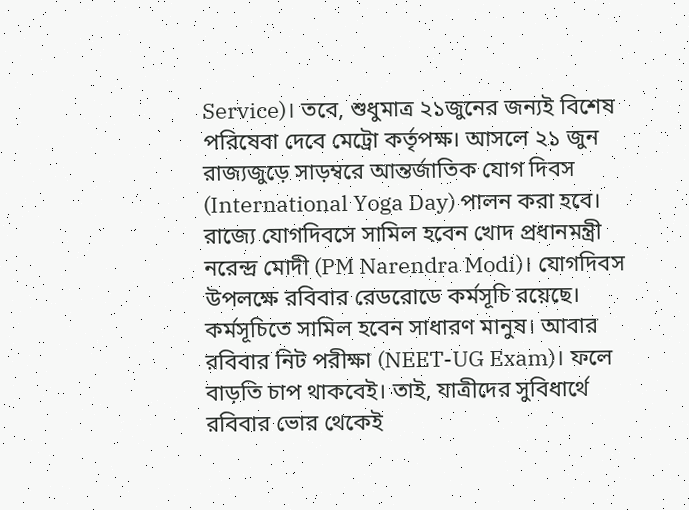Service)। তবে, শুধুমাত্র ২১জুনের জন্যই বিশেষ পরিষেবা দেবে মেট্রো কর্তৃপক্ষ। আসলে ২১ জুন রাজ্যজুড়ে সাড়ম্বরে আন্তর্জাতিক যোগ দিবস (International Yoga Day) পালন করা হবে। রাজ্যে যোগদিবসে সামিল হবেন খোদ প্রধানমন্ত্রী নরেন্দ্র মোদী (PM Narendra Modi)। যোগদিবস উপলক্ষে রবিবার রেডরোডে কর্মসূচি রয়েছে। কর্মসূচিতে সামিল হবেন সাধারণ মানুষ। আবার রবিবার নিট পরীক্ষা (NEET-UG Exam)। ফলে বাড়তি চাপ থাকবেই। তাই, যাত্রীদের সুবিধার্থে রবিবার ভোর থেকেই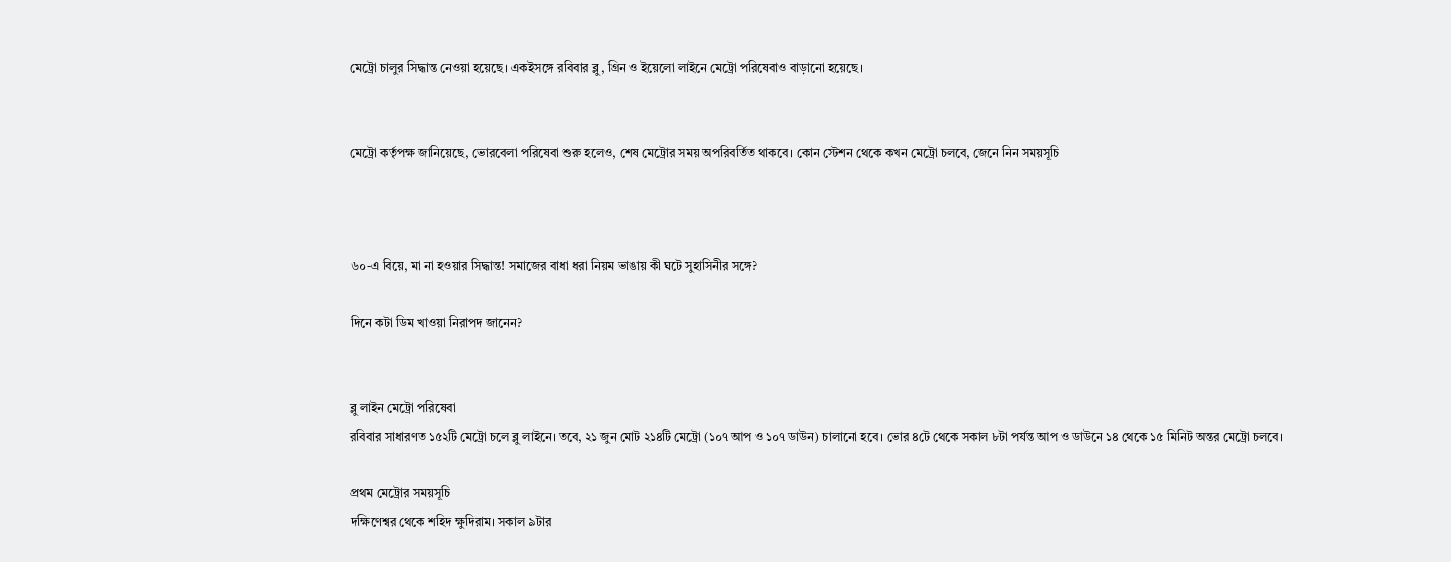মেট্রো চালুর সিদ্ধান্ত নেওয়া হয়েছে। একইসঙ্গে রবিবার ব্লু, গ্রিন ও ইয়েলো লাইনে মেট্রো পরিষেবাও বাড়ানো হয়েছে।


মেট্রো কর্তৃপক্ষ জানিয়েছে, ভোরবেলা পরিষেবা শুরু হলেও, শেষ মেট্রোর সময় অপরিবর্তিত থাকবে। কোন স্টেশন থেকে কখন মেট্রো চলবে, জেনে নিন সময়সূচি



৬০-এ বিয়ে, মা না হওয়ার সিদ্ধান্ত! সমাজের বাধা ধরা নিয়ম ভাঙায় কী ঘটে সুহাসিনীর সঙ্গে?

দিনে কটা ডিম খাওয়া নিরাপদ জানেন?


ব্লু লাইন মেট্রো পরিষেবা
রবিবার সাধারণত ১৫২টি মেট্রো চলে ব্লু লাইনে। তবে, ২১ জুন মোট ২১৪টি মেট্রো (১০৭ আপ ও ১০৭ ডাউন) চালানো হবে। ভোর ৪টে থেকে সকাল ৮টা পর্যন্ত আপ ও ডাউনে ১৪ থেকে ১৫ মিনিট অন্তর মেট্রো চলবে।

প্রথম মেট্রোর সময়সূচি
দক্ষিণেশ্বর থেকে শহিদ ক্ষুদিরাম। সকাল ৯টার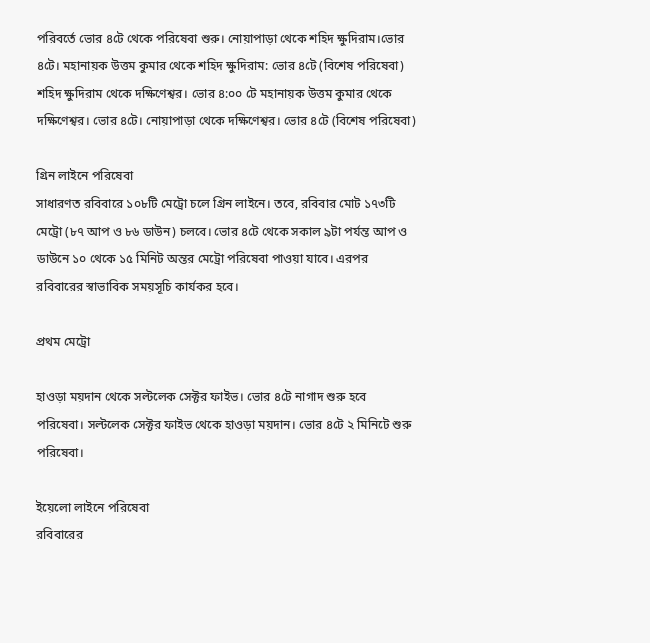পরিবর্তে ভোর ৪টে থেকে পরিষেবা শুরু। নোয়াপাড়া থেকে শহিদ ক্ষুদিরাম।ভোর ৪টে। মহানায়ক উত্তম কুমার থেকে শহিদ ক্ষুদিরাম: ভোর ৪টে (বিশেষ পরিষেবা) শহিদ ক্ষুদিরাম থেকে দক্ষিণেশ্বর। ভোর ৪:০০ টে মহানায়ক উত্তম কুমার থেকে দক্ষিণেশ্বর। ভোর ৪টে। নোয়াপাড়া থেকে দক্ষিণেশ্বর। ভোর ৪টে (বিশেষ পরিষেবা)

গ্রিন লাইনে পরিষেবা
সাধারণত রবিবারে ১০৮টি মেট্রো চলে গ্রিন লাইনে। তবে, রবিবার মোট ১৭৩টি মেট্রো (৮৭ আপ ও ৮৬ ডাউন) চলবে। ভোর ৪টে থেকে সকাল ৯টা পর্যন্ত আপ ও ডাউনে ১০ থেকে ১৫ মিনিট অন্তর মেট্রো পরিষেবা পাওয়া যাবে। এরপর রবিবারের স্বাভাবিক সময়সূচি কার্যকর হবে।

প্রথম মেট্রো

হাওড়া ময়দান থেকে সল্টলেক সেক্টর ফাইভ। ভোর ৪টে নাগাদ শুরু হবে পরিষেবা। সল্টলেক সেক্টর ফাইভ থেকে হাওড়া ময়দান। ভোর ৪টে ২ মিনিটে শুরু পরিষেবা।

ইয়েলো লাইনে পরিষেবা
রবিবারের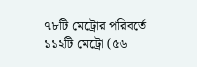৭৮টি মেট্রোর পরিবর্তে ১১২টি মেট্রো (৫৬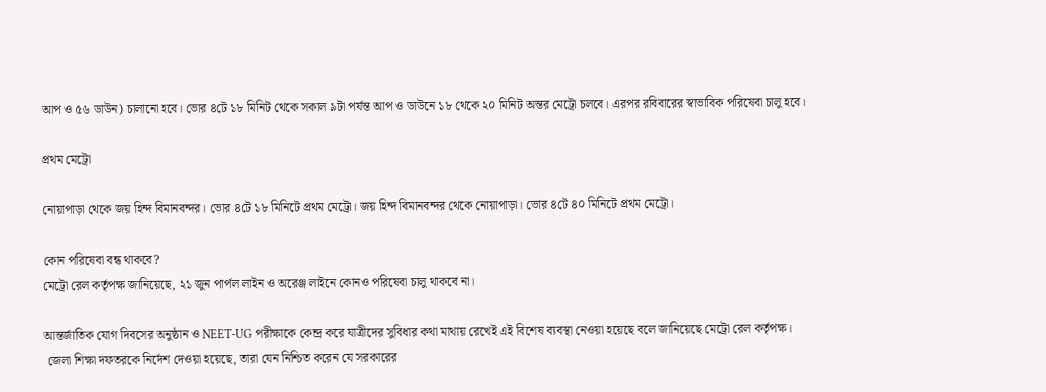আপ ও ৫৬ ডাউন) চালানো হবে। ভোর ৪টে ১৮ মিনিট থেকে সকাল ৯টা পর্যন্ত আপ ও ডাউনে ১৮ থেকে ২০ মিনিট অন্তর মেট্রো চলবে। এরপর রবিবারের স্বাভাবিক পরিষেবা চালু হবে।

প্রথম মেট্রো

নোয়াপাড়া থেকে জয় হিন্দ বিমানবন্দর। ভোর ৪টে ১৮ মিনিটে প্রথম মেট্রো। জয় হিন্দ বিমানবন্দর থেকে নোয়াপাড়া। ভোর ৪টে ৪০ মিনিটে প্রথম মেট্রো।

কোন পরিষেবা বন্ধ থাকবে?
মেট্রো রেল কর্তৃপক্ষ জানিয়েছে, ২১ জুন পার্পল লাইন ও অরেঞ্জ লাইনে কোনও পরিষেবা চালু থাকবে না।

আন্তর্জাতিক যোগ দিবসের অনুষ্ঠান ও NEET-UG পরীক্ষাকে কেন্দ্র করে যাত্রীদের সুবিধার কথা মাথায় রেখেই এই বিশেষ ব্যবস্থা নেওয়া হয়েছে বলে জানিয়েছে মেট্রো রেল কর্তৃপক্ষ।
 জেলা শিক্ষা দফতরকে নির্দেশ দেওয়া হয়েছে, তারা যেন নিশ্চিত করেন যে সরকারের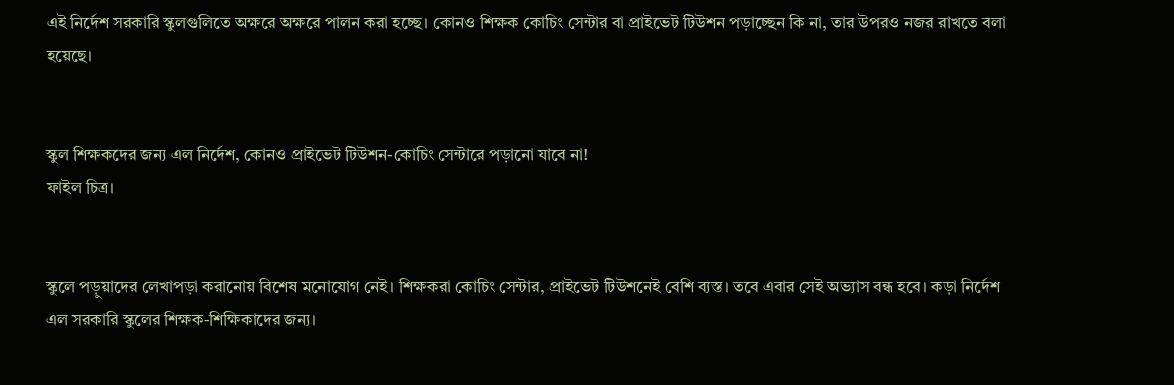এই নির্দেশ সরকারি স্কুলগুলিতে অক্ষরে অক্ষরে পালন করা হচ্ছে। কোনও শিক্ষক কোচিং সেন্টার বা প্রাইভেট টিউশন পড়াচ্ছেন কি না, তার উপরও নজর রাখতে বলা হয়েছে।


স্কুল শিক্ষকদের জন্য এল নির্দেশ, কোনও প্রাইভেট টিউশন-কোচিং সেন্টারে পড়ানো যাবে না!
ফাইল চিত্র।


স্কুলে পড়ুয়াদের লেখাপড়া করানোয় বিশেষ মনোযোগ নেই। শিক্ষকরা কোচিং সেন্টার, প্রাইভেট টিউশনেই বেশি ব্যস্ত। তবে এবার সেই অভ্যাস বন্ধ হবে। কড়া নির্দেশ এল সরকারি স্কুলের শিক্ষক-শিক্ষিকাদের জন্য।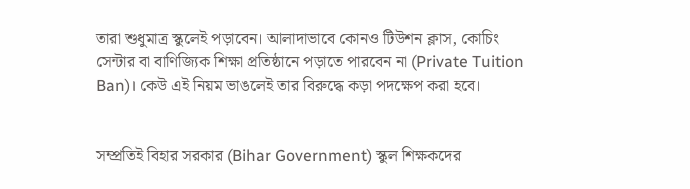তারা শুধুমাত্র স্কুলেই পড়াবেন। আলাদাভাবে কোনও টিউশন ক্লাস, কোচিং সেন্টার বা বাণিজ্যিক শিক্ষা প্রতিষ্ঠানে পড়াতে পারবেন না (Private Tuition Ban)। কেউ এই নিয়ম ভাঙলেই তার বিরুদ্ধে কড়া পদক্ষেপ করা হবে।


সম্প্রতিই বিহার সরকার (Bihar Government) স্কুল শিক্ষকদের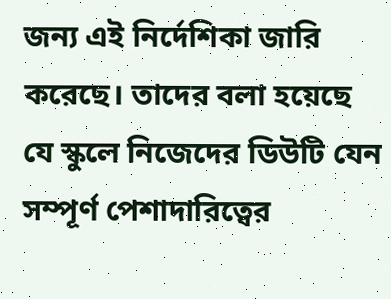জন্য এই নির্দেশিকা জারি করেছে। তাদের বলা হয়েছে যে স্কুলে নিজেদের ডিউটি যেন সম্পূর্ণ পেশাদারিত্বের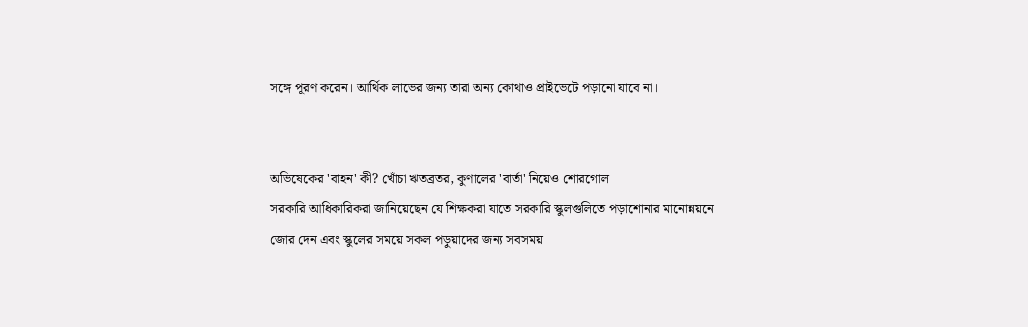সঙ্গে পূরণ করেন। আর্থিক লাভের জন্য তারা অন্য কোথাও প্রাইভেটে পড়ানো যাবে না।


অভিষেকের 'বাহন' কী? খোঁচা ঋতব্রতর, কুণালের 'বার্তা' নিয়েও শোরগোল
সরকারি আধিকারিকরা জানিয়েছেন যে শিক্ষকরা যাতে সরকারি স্কুলগুলিতে পড়াশোনার মানোন্নয়নে জোর দেন এবং স্কুলের সময়ে সকল পড়ুয়াদের জন্য সবসময়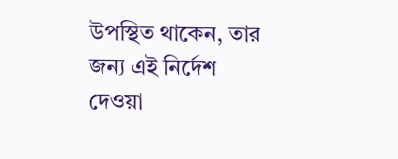উপস্থিত থাকেন, তার জন্য এই নির্দেশ দেওয়া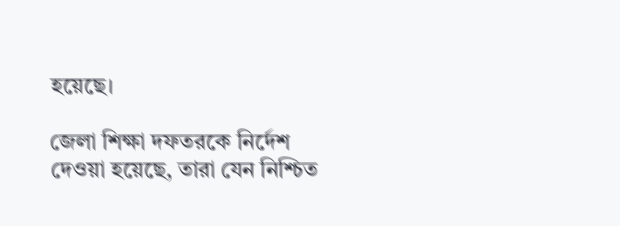হয়েছে।

জেলা শিক্ষা দফতরকে নির্দেশ দেওয়া হয়েছে, তারা যেন নিশ্চিত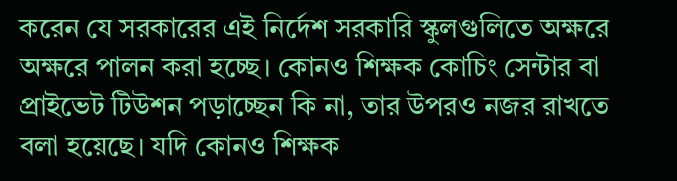করেন যে সরকারের এই নির্দেশ সরকারি স্কুলগুলিতে অক্ষরে অক্ষরে পালন করা হচ্ছে। কোনও শিক্ষক কোচিং সেন্টার বা প্রাইভেট টিউশন পড়াচ্ছেন কি না, তার উপরও নজর রাখতে বলা হয়েছে। যদি কোনও শিক্ষক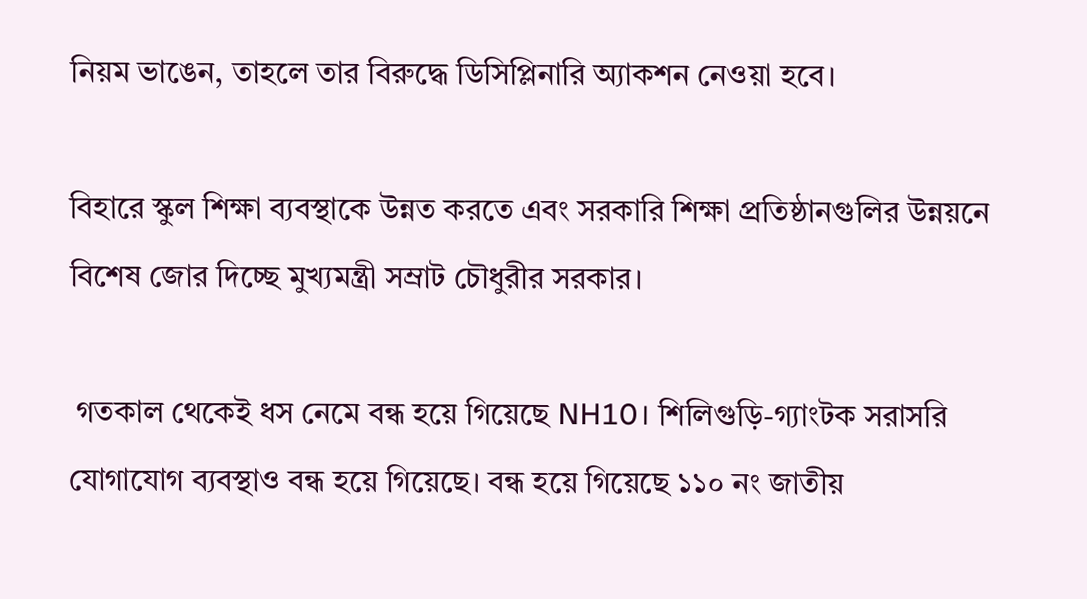নিয়ম ভাঙেন, তাহলে তার বিরুদ্ধে ডিসিপ্লিনারি অ্যাকশন নেওয়া হবে।

বিহারে স্কুল শিক্ষা ব্যবস্থাকে উন্নত করতে এবং সরকারি শিক্ষা প্রতিষ্ঠানগুলির উন্নয়নে বিশেষ জোর দিচ্ছে মুখ্যমন্ত্রী সম্রাট চৌধুরীর সরকার।

 গতকাল থেকেই ধস নেমে বন্ধ হয়ে গিয়েছে NH10। শিলিগুড়ি-গ্যাংটক সরাসরি যোগাযোগ ব্যবস্থাও বন্ধ হয়ে গিয়েছে। বন্ধ হয়ে গিয়েছে ১১০ নং জাতীয়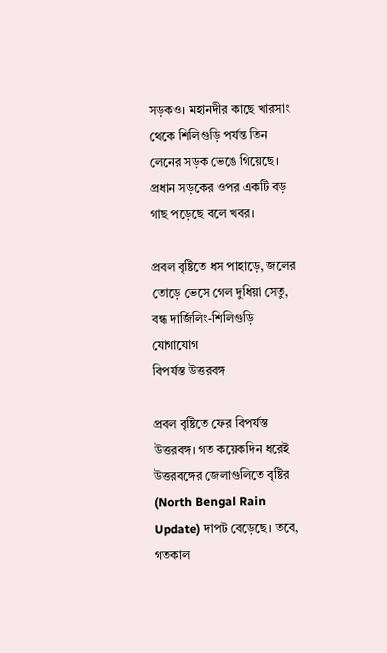সড়কও। মহানদীর কাছে খারসাং থেকে শিলিগুড়ি পর্যন্ত তিন লেনের সড়ক ভেঙে গিয়েছে। প্রধান সড়কের ওপর একটি বড় গাছ পড়েছে বলে খবর।

প্রবল বৃষ্টিতে ধস পাহাড়ে, জলের তোড়ে ভেসে গেল দুধিয়া সেতু, বন্ধ দার্জিলিং-শিলিগুড়ি যোগাযোগ
বিপর্যস্ত উত্তরবঙ্গ

প্রবল বৃষ্টিতে ফের বিপর্যস্ত উত্তরবঙ্গ। গত কয়েকদিন ধরেই উত্তরবঙ্গের জেলাগুলিতে বৃষ্টির (North Bengal Rain Update) দাপট বেড়েছে। তবে, গতকাল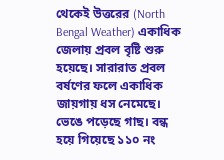থেকেই উত্তরের (North Bengal Weather) একাধিক জেলায় প্রবল বৃষ্টি শুরু হয়েছে। সারারাত প্রবল বর্ষণের ফলে একাধিক জায়গায় ধস নেমেছে। ভেঙে পড়েছে গাছ। বন্ধ হয়ে গিয়েছে ১১০ নং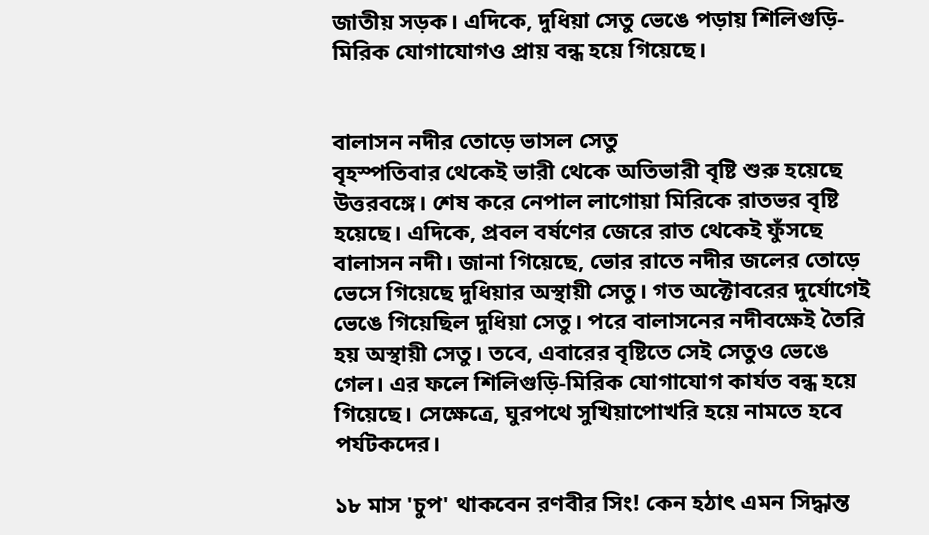জাতীয় সড়ক। এদিকে, দুধিয়া সেতু ভেঙে পড়ায় শিলিগুড়ি-মিরিক যোগাযোগও প্রায় বন্ধ হয়ে গিয়েছে।


বালাসন নদীর তোড়ে ভাসল সেতু
বৃহস্পতিবার থেকেই ভারী থেকে অতিভারী বৃষ্টি শুরু হয়েছে উত্তরবঙ্গে। শেষ করে নেপাল লাগোয়া মিরিকে রাতভর বৃষ্টি হয়েছে। এদিকে, প্রবল বর্ষণের জেরে রাত থেকেই ফুঁসছে বালাসন নদী। জানা গিয়েছে, ভোর রাতে নদীর জলের তোড়ে ভেসে গিয়েছে দুধিয়ার অস্থায়ী সেতু। গত অক্টোবরের দুর্যোগেই ভেঙে গিয়েছিল দুধিয়া সেতু। পরে বালাসনের নদীবক্ষেই তৈরি হয় অস্থায়ী সেতু। তবে, এবারের বৃষ্টিতে সেই সেতুও ভেঙে গেল। এর ফলে শিলিগুড়ি-মিরিক যোগাযোগ কার্যত বন্ধ হয়ে গিয়েছে। সেক্ষেত্রে, ঘুরপথে সুখিয়াপোখরি হয়ে নামতে হবে পর্যটকদের।

১৮ মাস 'চুপ' থাকবেন রণবীর সিং! কেন হঠাৎ এমন সিদ্ধান্ত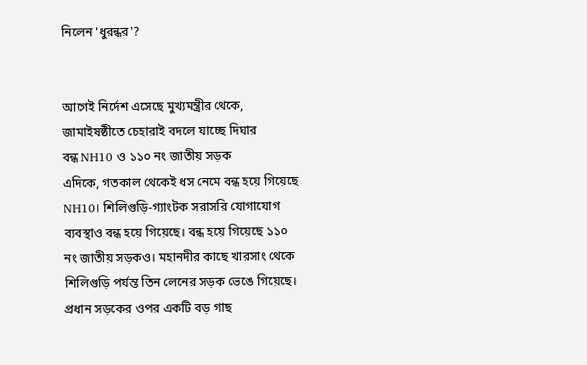নিলেন 'ধুরন্ধর'?


আগেই নির্দেশ এসেছে মুখ্যমন্ত্রীর থেকে, জামাইষষ্ঠীতে চেহারাই বদলে যাচ্ছে দিঘার
বন্ধ NH10 ও ১১০ নং জাতীয় সড়ক
এদিকে, গতকাল থেকেই ধস নেমে বন্ধ হয়ে গিয়েছে NH10। শিলিগুড়ি-গ্যাংটক সরাসরি যোগাযোগ ব্যবস্থাও বন্ধ হয়ে গিয়েছে। বন্ধ হয়ে গিয়েছে ১১০ নং জাতীয় সড়কও। মহানদীর কাছে খারসাং থেকে শিলিগুড়ি পর্যন্ত তিন লেনের সড়ক ভেঙে গিয়েছে। প্রধান সড়কের ওপর একটি বড় গাছ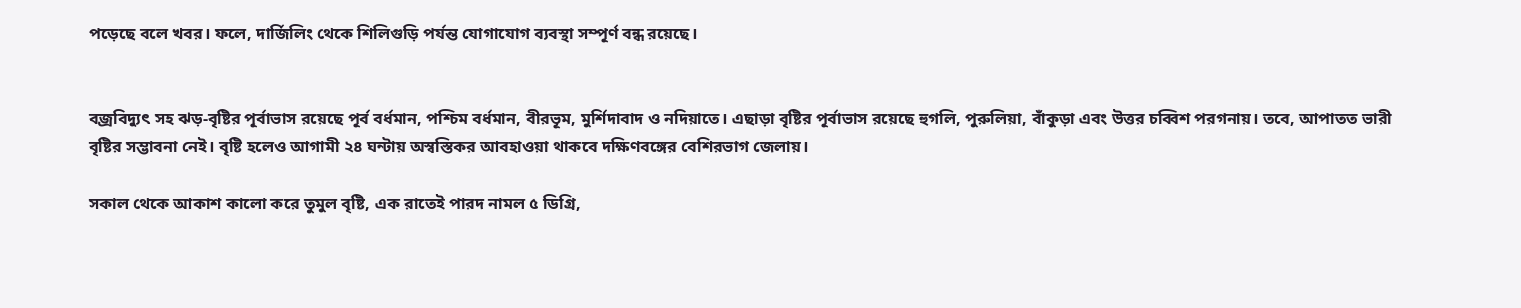পড়েছে বলে খবর। ফলে, দার্জিলিং থেকে শিলিগুড়ি পর্যন্ত যোগাযোগ ব্যবস্থা সম্পূর্ণ বন্ধ রয়েছে।


বজ্রবিদ্যুৎ সহ ঝড়-বৃষ্টির পূর্বাভাস রয়েছে পূর্ব বর্ধমান, পশ্চিম বর্ধমান, বীরভূম, মুর্শিদাবাদ ও নদিয়াতে। এছাড়া বৃষ্টির পূর্বাভাস রয়েছে হুগলি, পুরুলিয়া, বাঁকুড়া এবং উত্তর চব্বিশ পরগনায়। তবে, আপাতত ভারী বৃষ্টির সম্ভাবনা নেই। বৃষ্টি হলেও আগামী ২৪ ঘন্টায় অস্বস্তিকর আবহাওয়া থাকবে দক্ষিণবঙ্গের বেশিরভাগ জেলায়।

সকাল থেকে আকাশ কালো করে তুমুল বৃষ্টি, এক রাতেই পারদ নামল ৫ ডিগ্রি,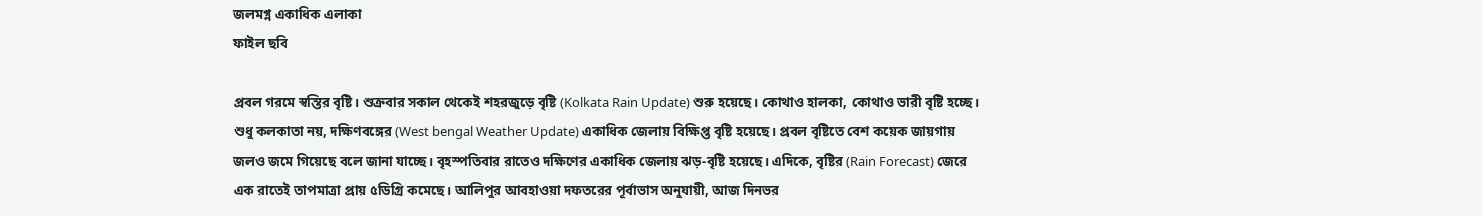জলমগ্ন একাধিক এলাকা
ফাইল ছবি

প্রবল গরমে স্বস্তির বৃষ্টি। শুক্রবার সকাল থেকেই শহরজুড়ে বৃষ্টি (Kolkata Rain Update) শুরু হয়েছে। কোথাও হালকা, কোথাও ভারী বৃষ্টি হচ্ছে। শুধু কলকাতা নয়, দক্ষিণবঙ্গের (West bengal Weather Update) একাধিক জেলায় বিক্ষিপ্ত বৃষ্টি হয়েছে। প্রবল বৃষ্টিতে বেশ কয়েক জায়গায় জলও জমে গিয়েছে বলে জানা যাচ্ছে। বৃহস্পতিবার রাতেও দক্ষিণের একাধিক জেলায় ঝড়-বৃষ্টি হয়েছে। এদিকে, বৃষ্টির (Rain Forecast) জেরে এক রাতেই তাপমাত্রা প্রায় ৫ডিগ্রি কমেছে। আলিপুর আবহাওয়া দফতরের পূর্বাভাস অনুযায়ী, আজ দিনভর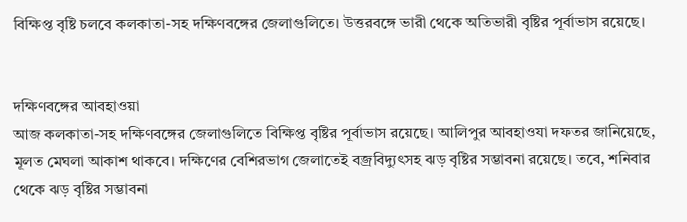বিক্ষিপ্ত বৃষ্টি চলবে কলকাতা-সহ দক্ষিণবঙ্গের জেলাগুলিতে। উত্তরবঙ্গে ভারী থেকে অতিভারী বৃষ্টির পূর্বাভাস রয়েছে।


দক্ষিণবঙ্গের আবহাওয়া
আজ কলকাতা-সহ দক্ষিণবঙ্গের জেলাগুলিতে বিক্ষিপ্ত বৃষ্টির পূর্বাভাস রয়েছে। আলিপুর আবহাওযা দফতর জানিয়েছে, মূলত মেঘলা আকাশ থাকবে। দক্ষিণের বেশিরভাগ জেলাতেই বজ্রবিদ্যুৎসহ ঝড় বৃষ্টির সম্ভাবনা রয়েছে। তবে, শনিবার থেকে ঝড় বৃষ্টির সম্ভাবনা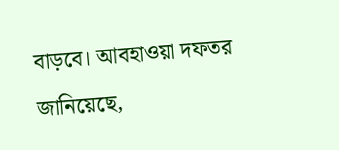বাড়বে। আবহাওয়া দফতর জানিয়েছে,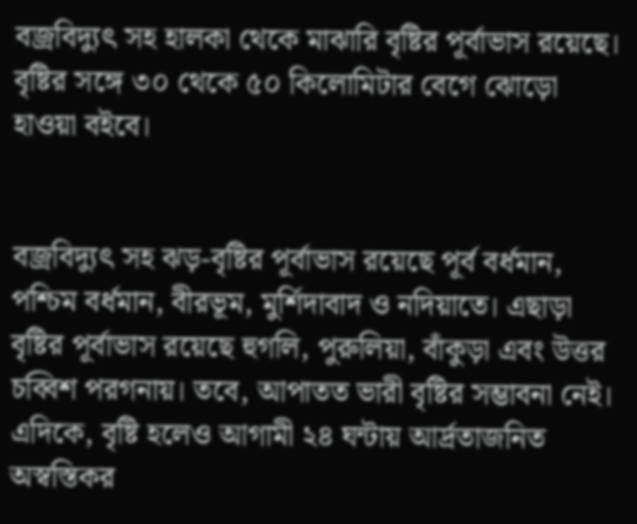বজ্রবিদ্যুৎ সহ হালকা থেকে মাঝারি বৃষ্টির পূর্বাভাস রয়েছে। বৃষ্টির সঙ্গে ৩০ থেকে ৫০ কিলোমিটার বেগে ঝোড়ো হাওয়া বইবে।


বজ্রবিদ্যুৎ সহ ঝড়-বৃষ্টির পূর্বাভাস রয়েছে পূর্ব বর্ধমান, পশ্চিম বর্ধমান, বীরভূম, মুর্শিদাবাদ ও নদিয়াতে। এছাড়া বৃষ্টির পূর্বাভাস রয়েছে হুগলি, পুরুলিয়া, বাঁকুড়া এবং উত্তর চব্বিশ পরগনায়। তবে, আপাতত ভারী বৃষ্টির সম্ভাবনা নেই। এদিকে, বৃষ্টি হলেও আগামী ২৪ ঘন্টায় আর্দ্রতাজনিত অস্বস্তিকর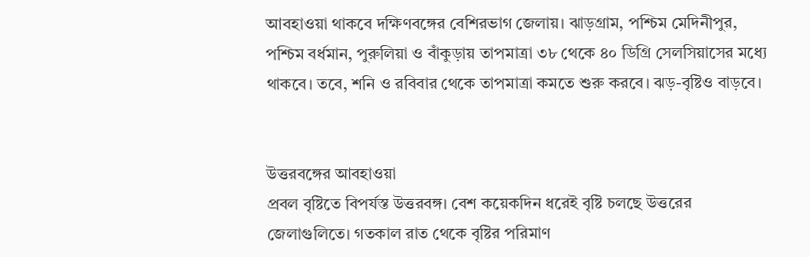আবহাওয়া থাকবে দক্ষিণবঙ্গের বেশিরভাগ জেলায়। ঝাড়গ্রাম, পশ্চিম মেদিনীপুর, পশ্চিম বর্ধমান, পুরুলিয়া ও বাঁকুড়ায় তাপমাত্রা ৩৮ থেকে ৪০ ডিগ্রি সেলসিয়াসের মধ্যে থাকবে। তবে, শনি ও রবিবার থেকে তাপমাত্রা কমতে শুরু করবে। ঝড়-বৃষ্টিও বাড়বে।


উত্তরবঙ্গের আবহাওয়া
প্রবল বৃষ্টিতে বিপর্যস্ত উত্তরবঙ্গ। বেশ কয়েকদিন ধরেই বৃষ্টি চলছে উত্তরের জেলাগুলিতে। গতকাল রাত থেকে বৃষ্টির পরিমাণ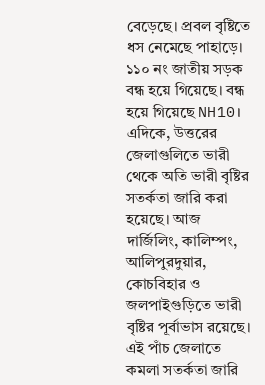বেড়েছে। প্রবল বৃষ্টিতে ধস নেমেছে পাহাড়ে। ১১০ নং জাতীয় সড়ক বন্ধ হয়ে গিয়েছে। বন্ধ হয়ে গিয়েছে NH10। এদিকে, উত্তরের জেলাগুলিতে ভারী থেকে অতি ভারী বৃষ্টির সতর্কতা জারি করা হয়েছে। আজ দার্জিলিং, কালিম্পং, আলিপুরদুয়ার, কোচবিহার ও জলপাইগুড়িতে ভারী বৃষ্টির পূর্বাভাস রয়েছে। এই পাঁচ জেলাতে কমলা সতর্কতা জারি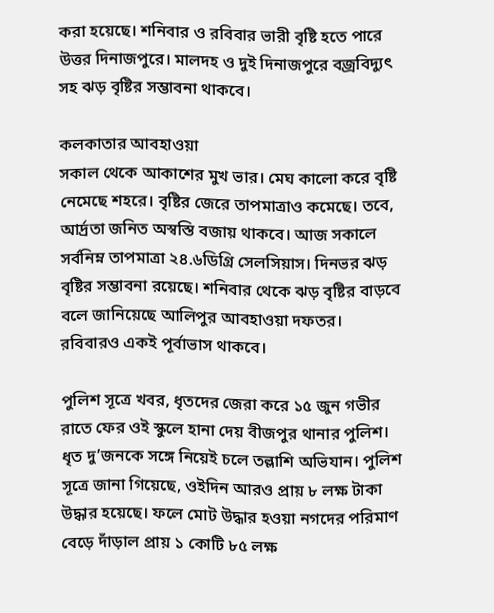করা হয়েছে। শনিবার ও রবিবার ভারী বৃষ্টি হতে পারে উত্তর দিনাজপুরে। মালদহ ও দুই দিনাজপুরে বজ্রবিদ্যুৎ সহ ঝড় বৃষ্টির সম্ভাবনা থাকবে।

কলকাতার আবহাওয়া
সকাল থেকে আকাশের মুখ ভার। মেঘ কালো করে বৃষ্টি নেমেছে শহরে। বৃষ্টির জেরে তাপমাত্রাও কমেছে। তবে, আর্দ্রতা জনিত অস্বস্তি বজায় থাকবে। আজ সকালে সর্বনিম্ন তাপমাত্রা ২৪.৬ডিগ্রি সেলসিয়াস। দিনভর ঝড় বৃষ্টির সম্ভাবনা রয়েছে। শনিবার থেকে ঝড় বৃষ্টির বাড়বে বলে জানিয়েছে আলিপুর আবহাওয়া দফতর। রবিবারও একই পূর্বাভাস থাকবে।

পুলিশ সূত্রে খবর, ধৃতদের জেরা করে ১৫ জুন গভীর রাতে ফের ওই স্কুলে হানা দেয় বীজপুর থানার পুলিশ। ধৃত দু’জনকে সঙ্গে নিয়েই চলে তল্লাশি অভিযান। পুলিশ সূত্রে জানা গিয়েছে, ওইদিন আরও প্রায় ৮ লক্ষ টাকা উদ্ধার হয়েছে। ফলে মোট উদ্ধার হওয়া নগদের পরিমাণ বেড়ে দাঁড়াল প্রায় ১ কোটি ৮৫ লক্ষ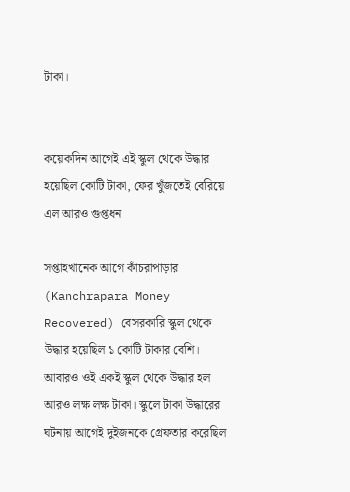টাকা।


কয়েকদিন আগেই এই স্কুল থেকে উদ্ধার হয়েছিল কোটি টাকা, ফের খুঁজতেই বেরিয়ে এল আরও গুপ্তধন

সপ্তাহখানেক আগে কাঁচরাপাড়ার (Kanchrapara Money Recovered) বেসরকারি স্কুল থেকে উদ্ধার হয়েছিল ১ কোটি টাকার বেশি। আবারও ওই একই স্কুল থেকে উদ্ধার হল আরও লক্ষ লক্ষ টাকা। স্কুলে টাকা উদ্ধারের ঘটনায় আগেই দুইজনকে গ্রেফতার করেছিল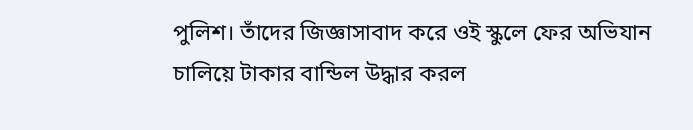পুলিশ। তাঁদের জিজ্ঞাসাবাদ করে ওই স্কুলে ফের অভিযান চালিয়ে টাকার বান্ডিল উদ্ধার করল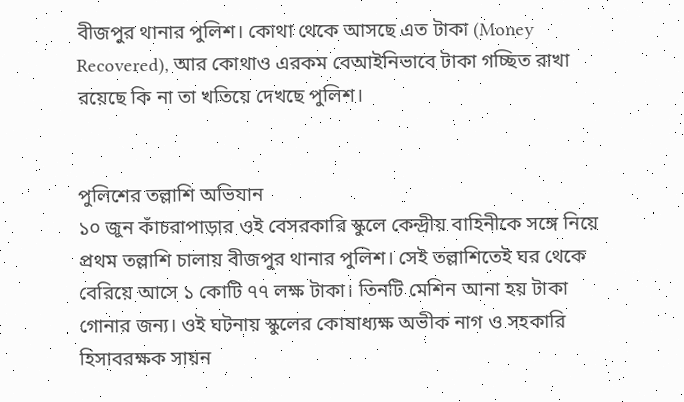বীজপুর থানার পুলিশ। কোথা থেকে আসছে এত টাকা (Money Recovered), আর কোথাও এরকম বেআইনিভাবে টাকা গচ্ছিত রাখা রয়েছে কি না তা খতিয়ে দেখছে পুলিশ।


পুলিশের তল্লাশি অভিযান
১০ জুন কাঁচরাপাড়ার ওই বেসরকারি স্কুলে কেন্দ্রীয় বাহিনীকে সঙ্গে নিয়ে প্রথম তল্লাশি চালায় বীজপুর থানার পুলিশ। সেই তল্লাশিতেই ঘর থেকে বেরিয়ে আসে ১ কোটি ৭৭ লক্ষ টাকা। তিনটি মেশিন আনা হয় টাকা গোনার জন্য। ওই ঘটনায় স্কুলের কোষাধ্যক্ষ অভীক নাগ ও সহকারি হিসাবরক্ষক সায়ন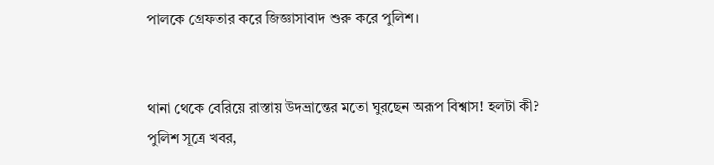পালকে গ্রেফতার করে জিজ্ঞাসাবাদ শুরু করে পুলিশ।


থানা থেকে বেরিয়ে রাস্তায় উদভ্রান্তের মতো ঘুরছেন অরূপ বিশ্বাস! হলটা কী?
পুলিশ সূত্রে খবর,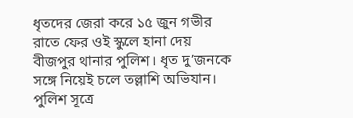ধৃতদের জেরা করে ১৫ জুন গভীর রাতে ফের ওই স্কুলে হানা দেয় বীজপুর থানার পুলিশ। ধৃত দু’জনকে সঙ্গে নিয়েই চলে তল্লাশি অভিযান। পুলিশ সূত্রে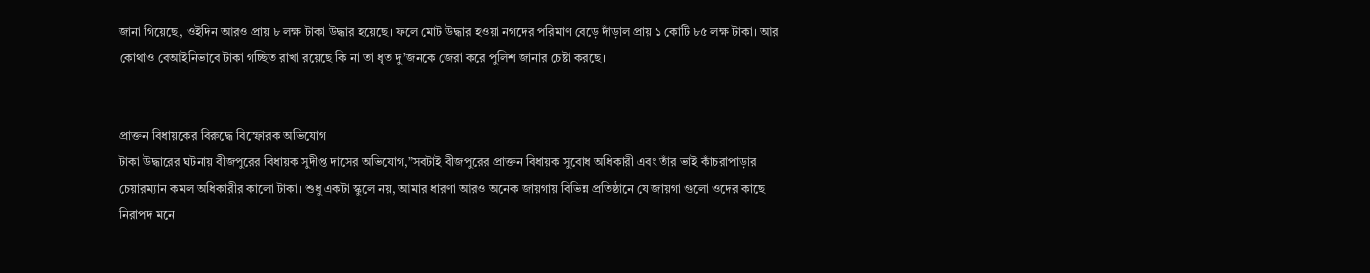জানা গিয়েছে, ওইদিন আরও প্রায় ৮ লক্ষ টাকা উদ্ধার হয়েছে। ফলে মোট উদ্ধার হওয়া নগদের পরিমাণ বেড়ে দাঁড়াল প্রায় ১ কোটি ৮৫ লক্ষ টাকা। আর কোথাও বেআইনিভাবে টাকা গচ্ছিত রাখা রয়েছে কি না তা ধৃত দু’জনকে জেরা করে পুলিশ জানার চেষ্টা করছে।


প্রাক্তন বিধায়কের বিরুদ্ধে বিস্ফোরক অভিযোগ
টাকা উদ্ধারের ঘটনায় বীজপুরের বিধায়ক সুদীপ্ত দাসের অভিযোগ,”সবটাই বীজপুরের প্রাক্তন বিধায়ক সুবোধ অধিকারী এবং তাঁর ভাই কাঁচরাপাড়ার চেয়ারম্যান কমল অধিকারীর কালো টাকা। শুধু একটা স্কুলে নয়, আমার ধারণা আরও অনেক জায়গায় বিভিন্ন প্রতিষ্ঠানে যে জায়গা গুলো ওদের কাছে নিরাপদ মনে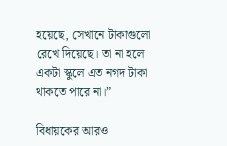হয়েছে, সেখানে টাকাগুলো রেখে দিয়েছে। তা না হলে একটা স্কুলে এত নগদ টাকা থাকতে পারে না।”

বিধায়কের আরও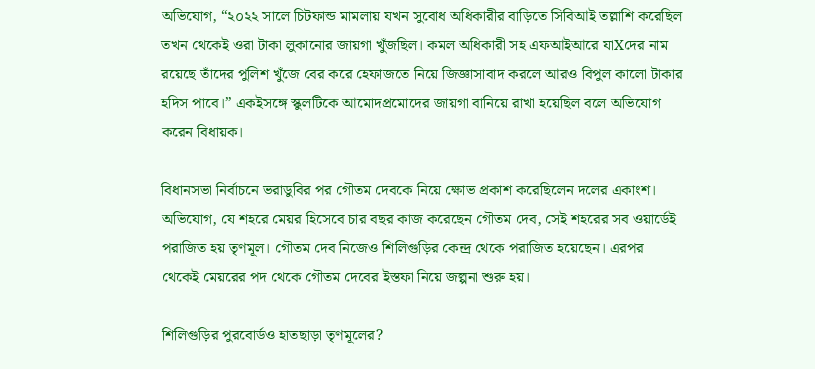অভিযোগ, “২০২২ সালে চিটফান্ড মামলায় যখন সুবোধ অধিকারীর বাড়িতে সিবিআই তল্লাশি করেছিল তখন থেকেই ওরা টাকা লুকানোর জায়গা খুঁজছিল। কমল অধিকারী সহ এফআইআরে যাXদের নাম রয়েছে তাঁদের পুলিশ খুঁজে বের করে হেফাজতে নিয়ে জিজ্ঞাসাবাদ করলে আরও বিপুল কালো টাকার হদিস পাবে।” একইসঙ্গে স্কুলটিকে আমোদপ্রমোদের জায়গা বানিয়ে রাখা হয়েছিল বলে অভিযোগ করেন বিধায়ক।

বিধানসভা নির্বাচনে ভরাডুবির পর গৌতম দেবকে নিয়ে ক্ষোভ প্রকাশ করেছিলেন দলের একাংশ। অভিযোগ, যে শহরে মেয়র হিসেবে চার বছর কাজ করেছেন গৌতম দেব, সেই শহরের সব ওয়ার্ডেই পরাজিত হয় তৃণমূল। গৌতম দেব নিজেও শিলিগুড়ির কেন্দ্র থেকে পরাজিত হয়েছেন। এরপর থেকেই মেয়রের পদ থেকে গৌতম দেবের ইস্তফা নিয়ে জল্পনা শুরু হয়।

শিলিগুড়ির পুরবোর্ডও হাতছাড়া তৃণমূলের?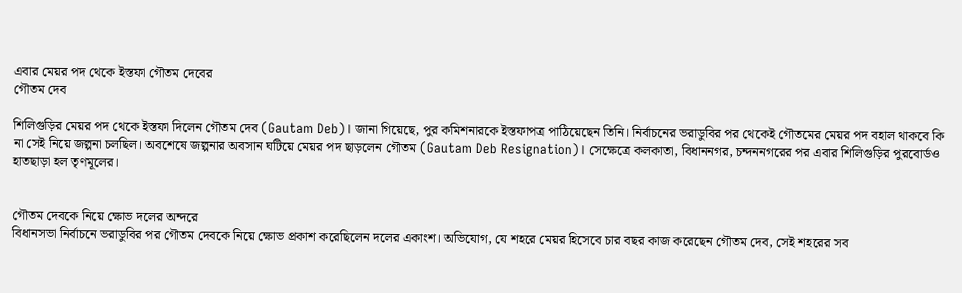এবার মেয়র পদ থেকে ইস্তফা গৌতম দেবের
গৌতম দেব

শিলিগুড়ির মেয়র পদ থেকে ইস্তফা দিলেন গৌতম দেব (Gautam Deb)। জানা গিয়েছে, পুর কমিশনারকে ইস্তফাপত্র পাঠিয়েছেন তিনি। নির্বাচনের ভরাডুবির পর থেকেই গৌতমের মেয়র পদ বহাল থাকবে কি না সেই নিয়ে জল্পনা চলছিল। অবশেষে জল্পনার অবসান ঘটিয়ে মেয়র পদ ছাড়লেন গৌতম (Gautam Deb Resignation)। সেক্ষেত্রে কলকাতা, বিধাননগর, চন্দননগরের পর এবার শিলিগুড়ির পুরবোর্ডও হাতছাড়া হল তৃণমূলের।


গৌতম দেবকে নিয়ে ক্ষোভ দলের অন্দরে
বিধানসভা নির্বাচনে ভরাডুবির পর গৌতম দেবকে নিয়ে ক্ষোভ প্রকাশ করেছিলেন দলের একাংশ। অভিযোগ, যে শহরে মেয়র হিসেবে চার বছর কাজ করেছেন গৌতম দেব, সেই শহরের সব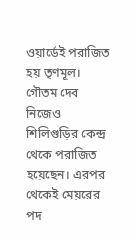ওয়ার্ডেই পরাজিত হয় তৃণমূল। গৌতম দেব নিজেও শিলিগুড়ির কেন্দ্র থেকে পরাজিত হয়েছেন। এরপর থেকেই মেয়রের পদ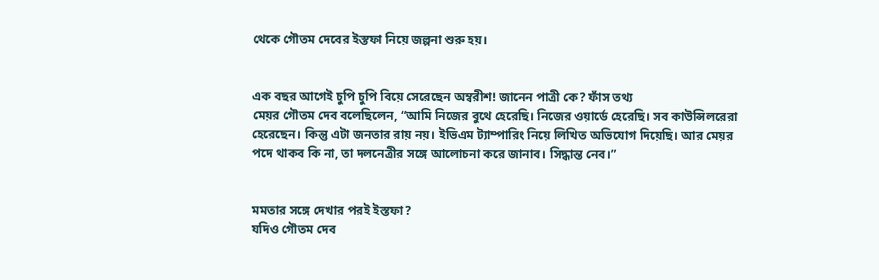থেকে গৌতম দেবের ইস্তফা নিয়ে জল্পনা শুরু হয়।


এক বছর আগেই চুপি চুপি বিয়ে সেরেছেন অম্বরীশ! জানেন পাত্রী কে? ফাঁস তথ্য
মেয়র গৌতম দেব বলেছিলেন, “আমি নিজের বুথে হেরেছি। নিজের ওয়ার্ডে হেরেছি। সব কাউন্সিলরেরা হেরেছেন। কিন্তু এটা জনতার রায় নয়। ইভিএম ট্যাম্পারিং নিয়ে লিখিত অভিযোগ দিয়েছি। আর মেয়র পদে থাকব কি না, তা দলনেত্রীর সঙ্গে আলোচনা করে জানাব। সিদ্ধান্ত নেব।”


মমতার সঙ্গে দেখার পরই ইস্তফা?
যদিও গৌতম দেব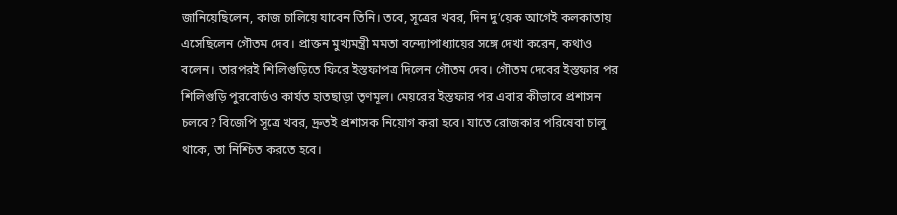জানিয়েছিলেন, কাজ চালিয়ে যাবেন তিনি। তবে, সূত্রের খবর, দিন দু’য়েক আগেই কলকাতায় এসেছিলেন গৌতম দেব। প্রাক্তন মুখ্যমন্ত্রী মমতা বন্দ্যোপাধ্যায়ের সঙ্গে দেখা করেন, কথাও বলেন। তারপরই শিলিগুড়িতে ফিরে ইস্তফাপত্র দিলেন গৌতম দেব। গৌতম দেবের ইস্তফার পর শিলিগুড়ি পুরবোর্ডও কার্যত হাতছাড়া তৃণমূল। মেয়রের ইস্তফার পর এবার কীভাবে প্রশাসন চলবে? বিজেপি সূত্রে খবর, দ্রুতই প্রশাসক নিয়োগ করা হবে। যাতে রোজকার পরিষেবা চালু থাকে, তা নিশ্চিত করতে হবে।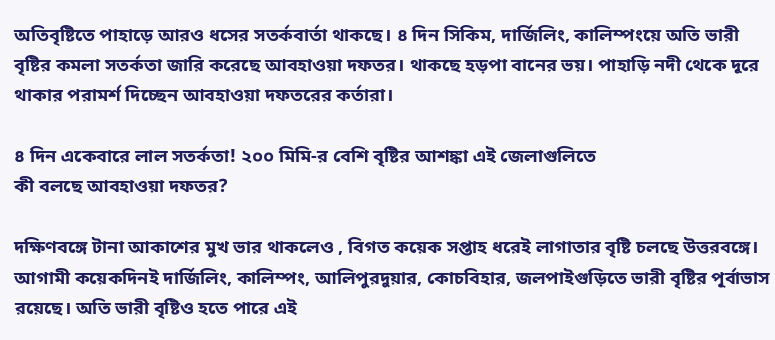অতিবৃষ্টিতে পাহাড়ে আরও ধসের সতর্কবার্তা থাকছে। ৪ দিন সিকিম, দার্জিলিং, কালিম্পংয়ে অতি ভারী বৃষ্টির কমলা সতর্কতা জারি করেছে আবহাওয়া দফতর। থাকছে হড়পা বানের ভয়। পাহাড়ি নদী থেকে দূরে থাকার পরামর্শ দিচ্ছেন আবহাওয়া দফতরের কর্তারা।

৪ দিন একেবারে লাল সতর্কতা! ২০০ মিমি-র বেশি বৃষ্টির আশঙ্কা এই জেলাগুলিতে
কী বলছে আবহাওয়া দফতর?

দক্ষিণবঙ্গে টানা আকাশের মুখ ভার থাকলেও , বিগত কয়েক সপ্তাহ ধরেই লাগাতার বৃষ্টি চলছে উত্তরবঙ্গে। আগামী কয়েকদিনই দার্জিলিং, কালিম্পং, আলিপুরদুয়ার, কোচবিহার, জলপাইগুড়িতে ভারী বৃষ্টির পূর্বাভাস রয়েছে। অতি ভারী বৃষ্টিও হতে পারে এই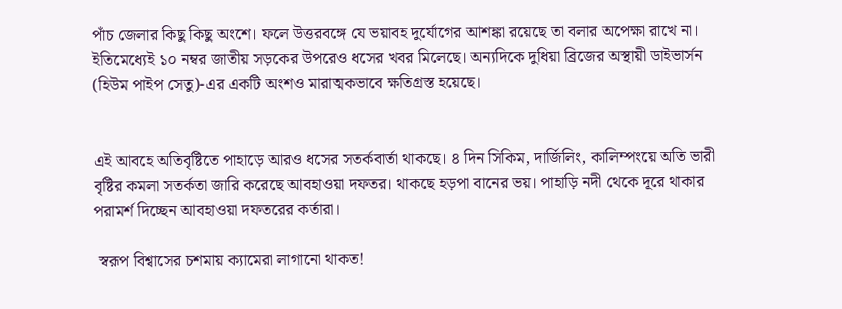পাঁচ জেলার কিছু কিছু অংশে। ফলে উত্তরবঙ্গে যে ভয়াবহ দুর্যোগের আশঙ্কা রয়েছে তা বলার অপেক্ষা রাখে না। ইতিমেধ্যেই ১০ নম্বর জাতীয় সড়কের উপরেও ধসের খবর মিলেছে। অন্যদিকে দুধিয়া ব্রিজের অস্থায়ী ডাইভার্সন (হিউম পাইপ সেতু)-এর একটি অংশও মারাত্মকভাবে ক্ষতিগ্রস্ত হয়েছে।


এই আবহে অতিবৃষ্টিতে পাহাড়ে আরও ধসের সতর্কবার্তা থাকছে। ৪ দিন সিকিম, দার্জিলিং, কালিম্পংয়ে অতি ভারী বৃষ্টির কমলা সতর্কতা জারি করেছে আবহাওয়া দফতর। থাকছে হড়পা বানের ভয়। পাহাড়ি নদী থেকে দূরে থাকার পরামর্শ দিচ্ছেন আবহাওয়া দফতরের কর্তারা।

 স্বরূপ বিশ্বাসের চশমায় ক্যামেরা লাগানো থাকত!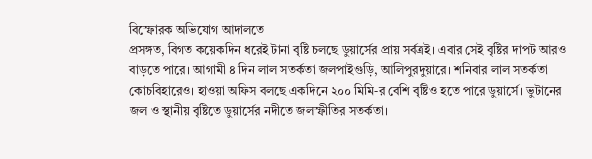বিস্ফোরক অভিযোগ আদালতে
প্রসঙ্গত, বিগত কয়েকদিন ধরেই টানা বৃষ্টি চলছে ডুয়ার্সের প্রায় সর্বত্রই। এবার সেই বৃষ্টির দাপট আরও বাড়তে পারে। আগামী ৪ দিন লাল সতর্কতা জলপাইগুড়ি, আলিপুরদুয়ারে। শনিবার লাল সতর্কতা কোচবিহারেও। হাওয়া অফিস বলছে একদিনে ২০০ মিমি-র বেশি বৃষ্টিও হতে পারে ডুয়ার্সে। ভুটানের জল ও স্থানীয় বৃষ্টিতে ডুয়ার্সের নদীতে জলস্ফীতির সতর্কতা।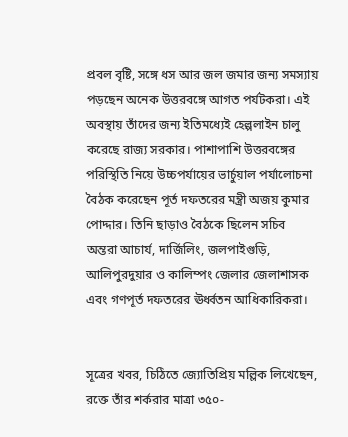প্রবল বৃষ্টি, সঙ্গে ধস আর জল জমার জন্য সমস্যায় পড়ছেন অনেক উত্তরবঙ্গে আগত পর্যটকরা। এই অবস্থায় তাঁদের জন্য ইতিমধ্যেই হেল্পলাইন চালু করেছে রাজ্য সরকার। পাশাপাশি উত্তরবঙ্গের পরিস্থিতি নিয়ে উচ্চপর্যায়ের ভার্চুয়াল পর্যালোচনা বৈঠক করেছেন পূর্ত দফতরের মন্ত্রী অজয় কুমার পোদ্দার। তিনি ছাড়াও বৈঠকে ছিলেন সচিব অন্তরা আচার্য, দার্জিলিং, জলপাইগুড়ি, আলিপুরদুয়ার ও কালিম্পং জেলার জেলাশাসক এবং গণপূর্ত দফতরের ঊর্ধ্বতন আধিকারিকরা।


সূত্রের খবর, চিঠিতে জ্যোতিপ্রিয় মল্লিক লিখেছেন, রক্তে তাঁর শর্করার মাত্রা ৩৫০-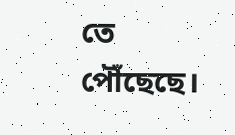তে পৌঁছেছে।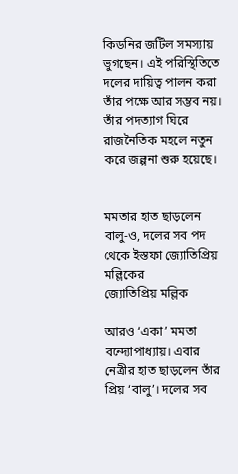কিডনির জটিল সমস্যায় ভুগছেন। এই পরিস্থিতিতে দলের দায়িত্ব পালন করা তাঁর পক্ষে আর সম্ভব নয়। তাঁর পদত্যাগ ঘিরে রাজনৈতিক মহলে নতুন করে জল্পনা শুরু হয়েছে।


মমতার হাত ছাড়লেন বালু-ও, দলের সব পদ থেকে ইস্তফা জ্যোতিপ্রিয় মল্লিকের
জ্যোতিপ্রিয় মল্লিক

আরও ‘একা’ মমতা বন্দ্যোপাধ্যায়। এবার নেত্রীর হাত ছাড়লেন তাঁর প্রিয় ‘বালু’। দলের সব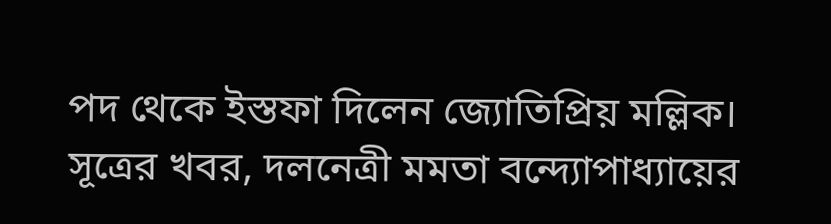পদ থেকে ইস্তফা দিলেন জ্যোতিপ্রিয় মল্লিক। সূত্রের খবর, দলনেত্রী মমতা বন্দ্যোপাধ্যায়ের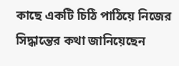কাছে একটি চিঠি পাঠিয়ে নিজের সিদ্ধান্তের কথা জানিয়েছেন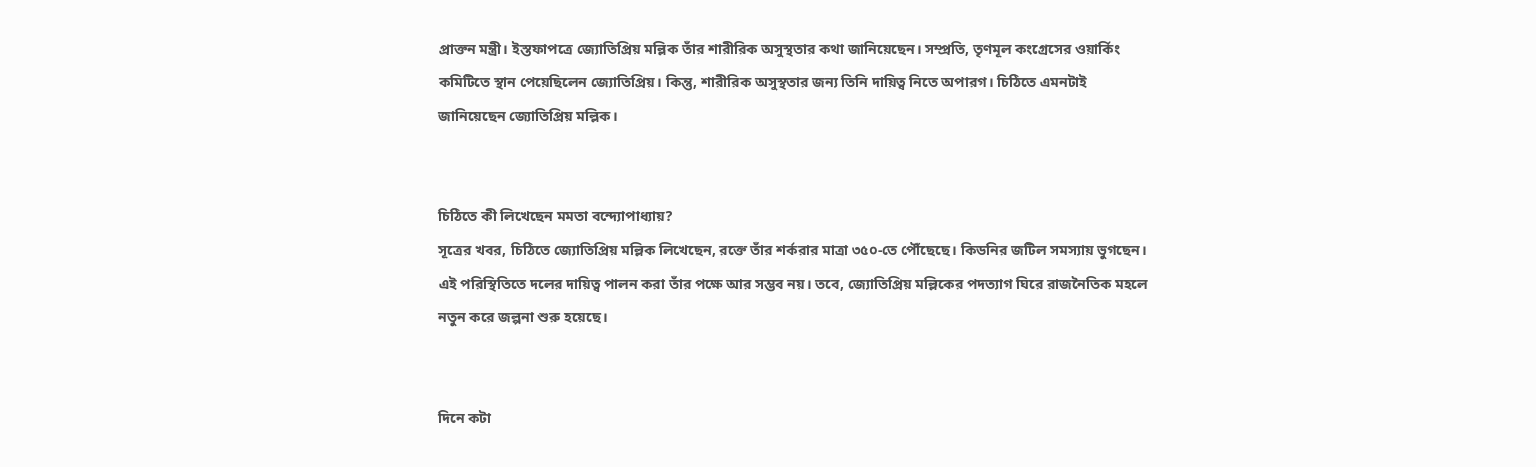প্রাক্তন মন্ত্রী। ইস্তফাপত্রে জ্যোতিপ্রিয় মল্লিক তাঁর শারীরিক অসুস্থতার কথা জানিয়েছেন। সম্প্রতি, তৃণমূল কংগ্রেসের ওয়ার্কিং কমিটিতে স্থান পেয়েছিলেন জ্যোতিপ্রিয়। কিন্তু, শারীরিক অসুস্থতার জন্য তিনি দায়িত্ব নিতে অপারগ। চিঠিতে এমনটাই জানিয়েছেন জ্যোতিপ্রিয় মল্লিক।


চিঠিতে কী লিখেছেন মমতা বন্দ্যোপাধ্যায়?
সূত্রের খবর, চিঠিতে জ্যোতিপ্রিয় মল্লিক লিখেছেন, রক্তে তাঁর শর্করার মাত্রা ৩৫০-তে পৌঁছেছে। কিডনির জটিল সমস্যায় ভুগছেন। এই পরিস্থিতিতে দলের দায়িত্ব পালন করা তাঁর পক্ষে আর সম্ভব নয়। তবে, জ্যোতিপ্রিয় মল্লিকের পদত্যাগ ঘিরে রাজনৈতিক মহলে নতুন করে জল্পনা শুরু হয়েছে।


দিনে কটা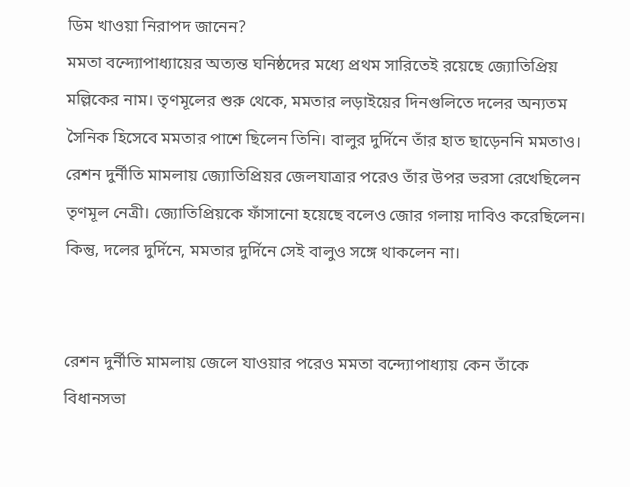ডিম খাওয়া নিরাপদ জানেন?
মমতা বন্দ্যোপাধ্যায়ের অত্যন্ত ঘনিষ্ঠদের মধ্যে প্রথম সারিতেই রয়েছে জ্যোতিপ্রিয় মল্লিকের নাম। তৃণমূলের শুরু থেকে, মমতার লড়াইয়ের দিনগুলিতে দলের অন্যতম সৈনিক হিসেবে মমতার পাশে ছিলেন তিনি। বালুর দুর্দিনে তাঁর হাত ছাড়েননি মমতাও। রেশন দুর্নীতি মামলায় জ্যোতিপ্রিয়র জেলযাত্রার পরেও তাঁর উপর ভরসা রেখেছিলেন তৃণমূল নেত্রী। জ্যোতিপ্রিয়কে ফাঁসানো হয়েছে বলেও জোর গলায় দাবিও করেছিলেন। কিন্তু, দলের দুর্দিনে, মমতার দুর্দিনে সেই বালুও সঙ্গে থাকলেন না।


রেশন দুর্নীতি মামলায় জেলে যাওয়ার পরেও মমতা বন্দ্যোপাধ্যায় কেন তাঁকে বিধানসভা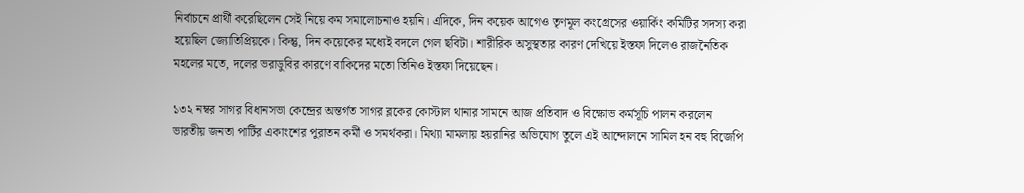নির্বাচনে প্রার্থী করেছিলেন সেই নিয়ে কম সমালোচনাও হয়নি। এদিকে, দিন কয়েক আগেও তৃণমূল কংগ্রেসের ওয়ার্কিং কমিটির সদস্য করা হয়েছিল জ্যোতিপ্রিয়কে। কিন্তু, দিন কয়েকের মধ্যেই বদলে গেল ছবিটা। শারীরিক অসুস্থতার কারণ দেখিয়ে ইস্তফা দিলেও রাজনৈতিক মহলের মতে, দলের ভরাডুবির কারণে বাকিদের মতো তিনিও ইস্তফা দিয়েছেন।

১৩২ নম্বর সাগর বিধানসভা কেন্দ্রের অন্তর্গত সাগর ব্লকের কোস্টাল থানার সামনে আজ প্রতিবাদ ও বিক্ষোভ কর্মসূচি পালন করলেন ভারতীয় জনতা পার্টির একাংশের পুরাতন কর্মী ও সমর্থকরা। মিথ্যা মামলায় হয়রানির অভিযোগ তুলে এই আন্দোলনে সামিল হন বহু বিজেপি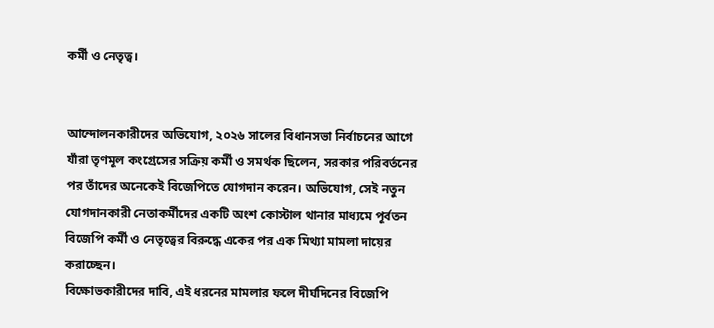কর্মী ও নেতৃত্ব।


আন্দোলনকারীদের অভিযোগ, ২০২৬ সালের বিধানসভা নির্বাচনের আগে যাঁরা তৃণমূল কংগ্রেসের সক্রিয় কর্মী ও সমর্থক ছিলেন, সরকার পরিবর্তনের পর তাঁদের অনেকেই বিজেপিতে যোগদান করেন। অভিযোগ, সেই নতুন যোগদানকারী নেতাকর্মীদের একটি অংশ কোস্টাল থানার মাধ্যমে পূর্বতন বিজেপি কর্মী ও নেতৃত্বের বিরুদ্ধে একের পর এক মিথ্যা মামলা দায়ের করাচ্ছেন।
বিক্ষোভকারীদের দাবি, এই ধরনের মামলার ফলে দীর্ঘদিনের বিজেপি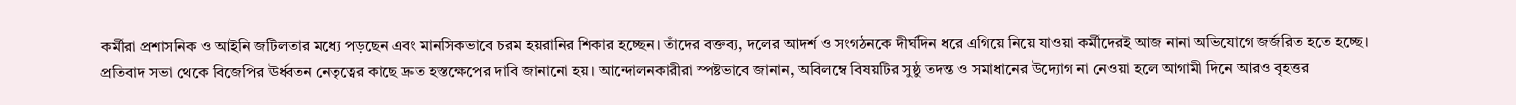কর্মীরা প্রশাসনিক ও আইনি জটিলতার মধ্যে পড়ছেন এবং মানসিকভাবে চরম হয়রানির শিকার হচ্ছেন। তাঁদের বক্তব্য, দলের আদর্শ ও সংগঠনকে দীর্ঘদিন ধরে এগিয়ে নিয়ে যাওয়া কর্মীদেরই আজ নানা অভিযোগে জর্জরিত হতে হচ্ছে।
প্রতিবাদ সভা থেকে বিজেপির ঊর্ধ্বতন নেতৃত্বের কাছে দ্রুত হস্তক্ষেপের দাবি জানানো হয়। আন্দোলনকারীরা স্পষ্টভাবে জানান, অবিলম্বে বিষয়টির সুষ্ঠু তদন্ত ও সমাধানের উদ্যোগ না নেওয়া হলে আগামী দিনে আরও বৃহত্তর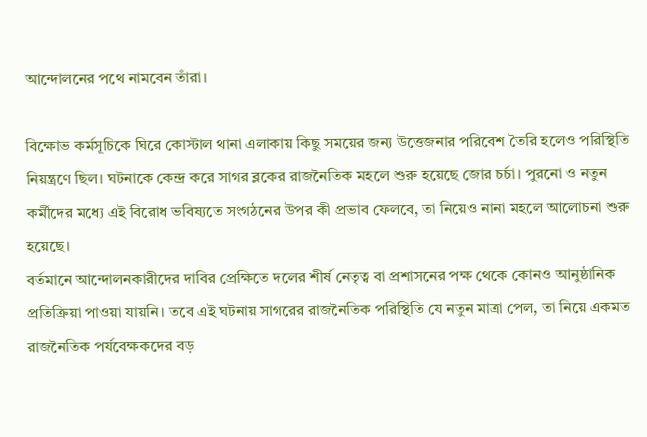আন্দোলনের পথে নামবেন তাঁরা।

বিক্ষোভ কর্মসূচিকে ঘিরে কোস্টাল থানা এলাকায় কিছু সময়ের জন্য উত্তেজনার পরিবেশ তৈরি হলেও পরিস্থিতি নিয়ন্ত্রণে ছিল। ঘটনাকে কেন্দ্র করে সাগর ব্লকের রাজনৈতিক মহলে শুরু হয়েছে জোর চর্চা। পুরনো ও নতুন কর্মীদের মধ্যে এই বিরোধ ভবিষ্যতে সংগঠনের উপর কী প্রভাব ফেলবে, তা নিয়েও নানা মহলে আলোচনা শুরু হয়েছে।
বর্তমানে আন্দোলনকারীদের দাবির প্রেক্ষিতে দলের শীর্ষ নেতৃত্ব বা প্রশাসনের পক্ষ থেকে কোনও আনুষ্ঠানিক প্রতিক্রিয়া পাওয়া যায়নি। তবে এই ঘটনায় সাগরের রাজনৈতিক পরিস্থিতি যে নতুন মাত্রা পেল, তা নিয়ে একমত রাজনৈতিক পর্যবেক্ষকদের বড়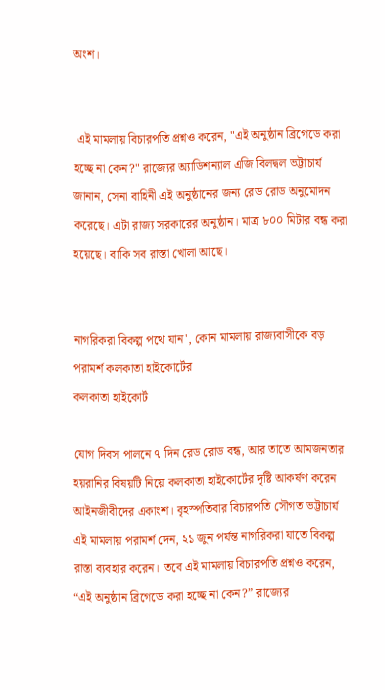অংশ।


 এই মামলায় বিচারপতি প্রশ্নও করেন, "এই অনুষ্ঠান ব্রিগেডে করা হচ্ছে না কেন?" রাজ্যের অ্যাডিশন্যাল এজি বিলদ্বল ভট্টাচার্য জানান, সেনা বাহিনী এই অনুষ্ঠানের জন্য রেড রোড অনুমোদন করেছে। এটা রাজ্য সরকারের অনুষ্ঠান। মাত্র ৮০০ মিটার বন্ধ করা হয়েছে। বাকি সব রাস্তা খোলা আছে।


নাগরিকরা বিকল্প পথে যান', কোন মামলায় রাজ্যবাসীকে বড় পরামর্শ কলকাতা হাইকোর্টের
কলকাতা হাইকোর্ট

যোগ দিবস পালনে ৭ দিন রেড রোড বন্ধ, আর তাতে আমজনতার হয়রানির বিষয়টি নিয়ে কলকাতা হাইকোর্টের দৃষ্টি আকর্ষণ করেন আইনজীবীদের একাংশ। বৃহস্পতিবার বিচারপতি সৌগত ভট্টাচার্য এই মামলায় পরামর্শ দেন, ২১ জুন পর্যন্ত নাগরিকরা যাতে বিকল্প রাস্তা ব্যবহার করেন। তবে এই মামলায় বিচারপতি প্রশ্নও করেন, “এই অনুষ্ঠান ব্রিগেডে করা হচ্ছে না কেন?” রাজ্যের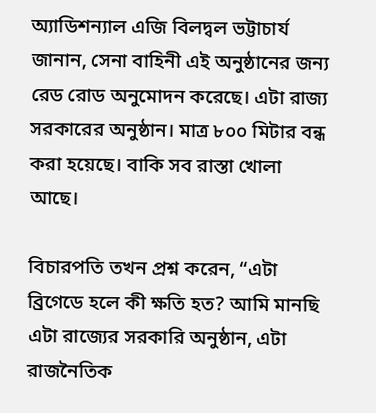অ্যাডিশন্যাল এজি বিলদ্বল ভট্টাচার্য জানান, সেনা বাহিনী এই অনুষ্ঠানের জন্য রেড রোড অনুমোদন করেছে। এটা রাজ্য সরকারের অনুষ্ঠান। মাত্র ৮০০ মিটার বন্ধ করা হয়েছে। বাকি সব রাস্তা খোলা আছে।

বিচারপতি তখন প্রশ্ন করেন, “এটা ব্রিগেডে হলে কী ক্ষতি হত? আমি মানছি এটা রাজ্যের সরকারি অনুষ্ঠান, এটা রাজনৈতিক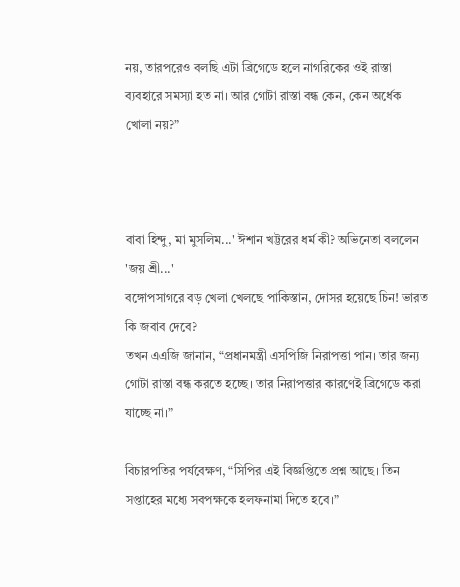নয়, তারপরেও বলছি এটা ব্রিগেডে হলে নাগরিকের ওই রাস্তা ব্যবহারে সমস্যা হত না। আর গোটা রাস্তা বন্ধ কেন, কেন অর্ধেক খোলা নয়?”



বাবা হিন্দু, মা মুসলিম...' ঈশান খট্টরের ধর্ম কী? অভিনেতা বললেন 'জয় শ্রী...'
বঙ্গোপসাগরে বড় খেলা খেলছে পাকিস্তান, দোসর হয়েছে চিন! ভারত কি জবাব দেবে?
তখন এএজি জানান, “প্রধানমন্ত্রী এসপিজি নিরাপত্তা পান। তার জন্য গোটা রাস্তা বন্ধ করতে হচ্ছে। তার নিরাপত্তার কারণেই ব্রিগেডে করা যাচ্ছে না।”

বিচারপতির পর্যবেক্ষণ, “সিপির এই বিজ্ঞপ্তিতে প্রশ্ন আছে। তিন সপ্তাহের মধ্যে সবপক্ষকে হলফনামা দিতে হবে।”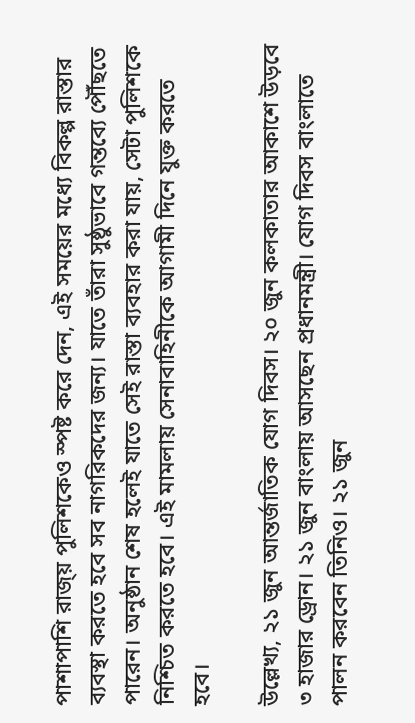পাশাপাশি রাজ্য় পুলিশকেও স্পষ্ট করে দেন, এই সময়ের মধ্যে বিকল্প রাস্তার ব্যবস্থা করতে হবে সব নাগরিকদের জন্য। যাতে তাঁরা সুষ্ঠুভাবে গন্তব্যে পৌঁছতে পারেন। অনুষ্ঠান শেষ হলেই যাতে সেই রাস্তা ব্যবহার করা যায়, সেটা পুলিশকে নিশ্চিত করতে হবে। এই মামলায় সেনাবাহিনীকে আগামী দিনে যুক্ত করতে হবে।

উল্লেখ্য, ২১ জুন আন্তর্জাতিক যোগ দিবস। ২০ জুন কলকাতার আকাশে উড়বে ৩ হাজার ড্রোন। ২১ জুন বাংলায় আসছেন প্রধানমন্ত্রী। যোগ দিবস বাংলাতে পালন করবেন তিনিও। ২১ জুন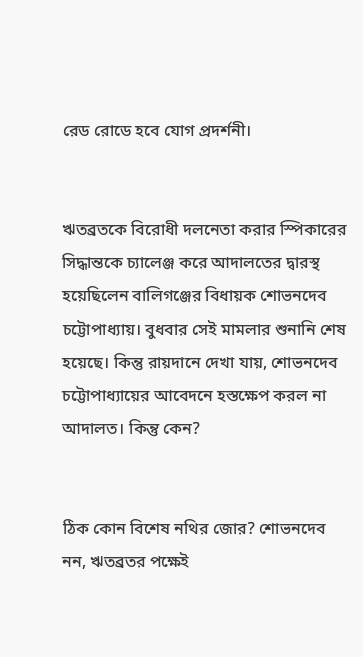রেড রোডে হবে যোগ প্রদর্শনী।


ঋতব্রতকে বিরোধী দলনেতা করার স্পিকারের সিদ্ধান্তকে চ্যালেঞ্জ করে আদালতের দ্বারস্থ হয়েছিলেন বালিগঞ্জের বিধায়ক শোভনদেব চট্টোপাধ্যায়। বুধবার সেই মামলার শুনানি শেষ হয়েছে। কিন্তু রায়দানে দেখা যায়, শোভনদেব চট্টোপাধ্যায়ের আবেদনে হস্তক্ষেপ করল না আদালত। কিন্তু কেন?


ঠিক কোন বিশেষ নথির জোর? শোভনদেব নন, ঋতব্রতর পক্ষেই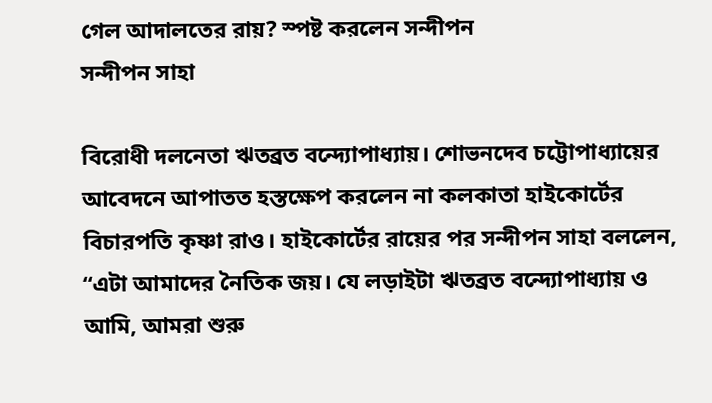গেল আদালতের রায়? স্পষ্ট করলেন সন্দীপন
সন্দীপন সাহা

বিরোধী দলনেতা ঋতব্রত বন্দ্যোপাধ্যায়। শোভনদেব চট্টোপাধ্যায়ের আবেদনে আপাতত হস্তক্ষেপ করলেন না কলকাতা হাইকোর্টের বিচারপতি কৃষ্ণা রাও। হাইকোর্টের রায়ের পর সন্দীপন সাহা বললেন, “এটা আমাদের নৈতিক জয়। যে লড়াইটা ঋতব্রত বন্দ্যোপাধ্যায় ও আমি, আমরা শুরু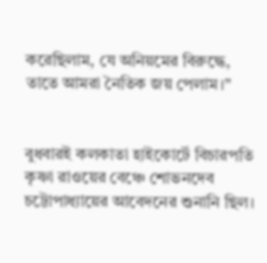করেছিলাম, যে অনিয়মের বিরুদ্ধে, তাতে আমরা নৈতিক জয় পেলাম।”


বুধবারই কলকাতা হাইকোর্টে বিচারপতি কৃষ্ণা রাওয়ের বেঞ্চে শোভনদেব চট্টোপাধ্যায়ের আবেদনের শুনানি ছিল।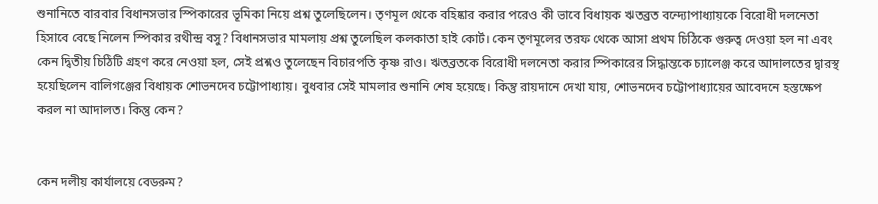শুনানিতে বারবার বিধানসভার স্পিকারের ভূমিকা নিয়ে প্রশ্ন তুলেছিলেন। তৃণমূল থেকে বহিষ্কার করার পরেও কী ভাবে বিধায়ক ঋতব্রত বন্দ্যোপাধ্যায়কে বিরোধী দলনেতা হিসাবে বেছে নিলেন স্পিকার রথীন্দ্র বসু? বিধানসভার মামলায় প্রশ্ন তুলেছিল কলকাতা হাই কোর্ট। কেন তৃণমূলের তরফ থেকে আসা প্রথম চিঠিকে গুরুত্ব দেওয়া হল না এবং কেন দ্বিতীয় চিঠিটি গ্রহণ করে নেওয়া হল, সেই প্রশ্নও তুলেছেন বিচারপতি কৃষ্ণ রাও। ঋতব্রতকে বিরোধী দলনেতা করার স্পিকারের সিদ্ধান্তকে চ্যালেঞ্জ করে আদালতের দ্বারস্থ হয়েছিলেন বালিগঞ্জের বিধায়ক শোভনদেব চট্টোপাধ্যায়। বুধবার সেই মামলার শুনানি শেষ হয়েছে। কিন্তু রায়দানে দেখা যায়, শোভনদেব চট্টোপাধ্যায়ের আবেদনে হস্তক্ষেপ করল না আদালত। কিন্তু কেন?


কেন দলীয় কার্যালয়ে বেডরুম?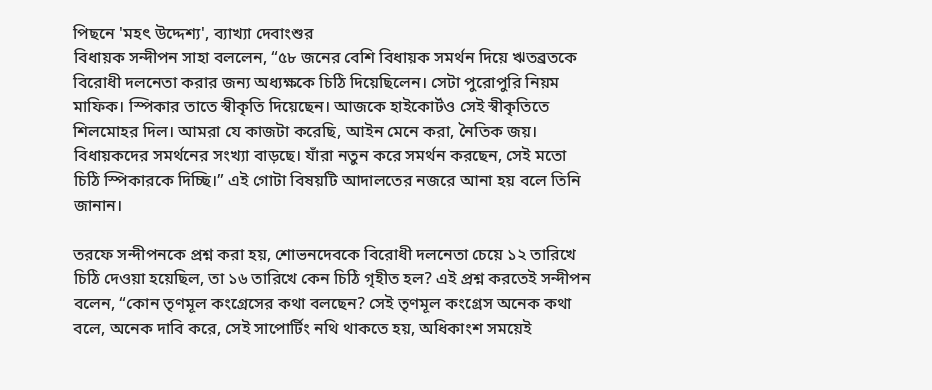পিছনে 'মহৎ উদ্দেশ্য', ব্যাখ্যা দেবাংশুর
বিধায়ক সন্দীপন সাহা বললেন, “৫৮ জনের বেশি বিধায়ক সমর্থন দিয়ে ঋতব্রতকে বিরোধী দলনেতা করার জন্য অধ্যক্ষকে চিঠি দিয়েছিলেন। সেটা পুরোপুরি নিয়ম মাফিক। স্পিকার তাতে স্বীকৃতি দিয়েছেন। আজকে হাইকোর্টও সেই স্বীকৃতিতে শিলমোহর দিল। আমরা যে কাজটা করেছি, আইন মেনে করা, নৈতিক জয়। বিধায়কদের সমর্থনের সংখ্যা বাড়ছে। যাঁরা নতুন করে সমর্থন করছেন, সেই মতো চিঠি স্পিকারকে দিচ্ছি।” এই গোটা বিষয়টি আদালতের নজরে আনা হয় বলে তিনি জানান।

তরফে সন্দীপনকে প্রশ্ন করা হয়, শোভনদেবকে বিরোধী দলনেতা চেয়ে ১২ তারিখে চিঠি দেওয়া হয়েছিল, তা ১৬ তারিখে কেন চিঠি গৃহীত হল? এই প্রশ্ন করতেই সন্দীপন বলেন, “কোন তৃণমূল কংগ্রেসের কথা বলছেন? সেই তৃণমূল কংগ্রেস অনেক কথা বলে, অনেক দাবি করে, সেই সাপোর্টিং নথি থাকতে হয়, অধিকাংশ সময়েই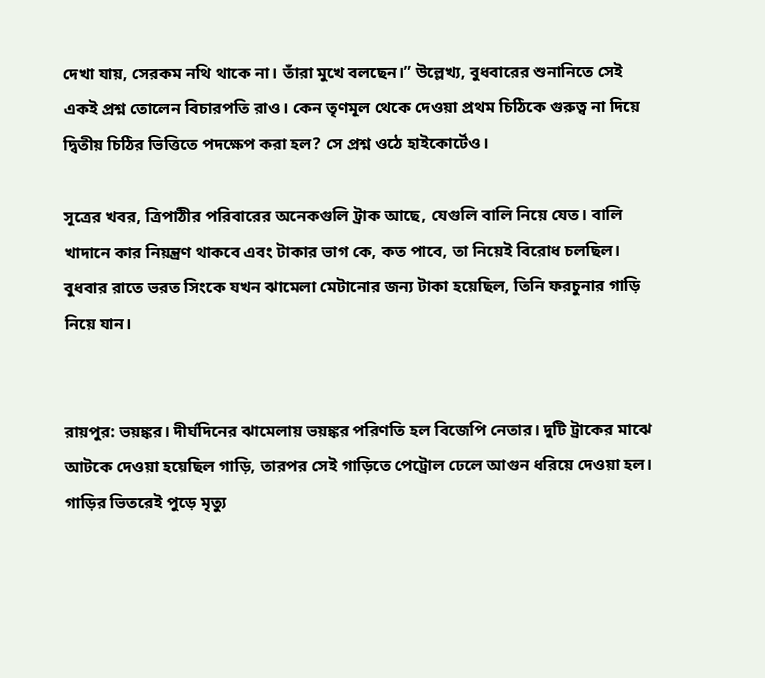দেখা যায়, সেরকম নথি থাকে না। তাঁরা মুখে বলছেন।” উল্লেখ্য, বুধবারের শুনানিতে সেই একই প্রশ্ন তোলেন বিচারপতি রাও। কেন তৃণমূল থেকে দেওয়া প্রথম চিঠিকে গুরুত্ব না দিয়ে দ্বিতীয় চিঠির ভিত্তিতে পদক্ষেপ করা হল? সে প্রশ্ন ওঠে হাইকোর্টেও।

সূত্রের খবর, ত্রিপাঠীর পরিবারের অনেকগুলি ট্রাক আছে, যেগুলি বালি নিয়ে যেত। বালি খাদানে কার নিয়ন্ত্রণ থাকবে এবং টাকার ভাগ কে, কত পাবে, তা নিয়েই বিরোধ চলছিল। বুধবার রাতে ভরত সিংকে যখন ঝামেলা মেটানোর জন্য টাকা হয়েছিল, তিনি ফরচুনার গাড়ি নিয়ে যান।


রায়পুর: ভয়ঙ্কর। দীর্ঘদিনের ঝামেলায় ভয়ঙ্কর পরিণতি হল বিজেপি নেতার। দুটি ট্রাকের মাঝে আটকে দেওয়া হয়েছিল গাড়ি, তারপর সেই গাড়িতে পেট্রোল ঢেলে আগুন ধরিয়ে দেওয়া হল। গাড়ির ভিতরেই পুড়ে মৃত্যু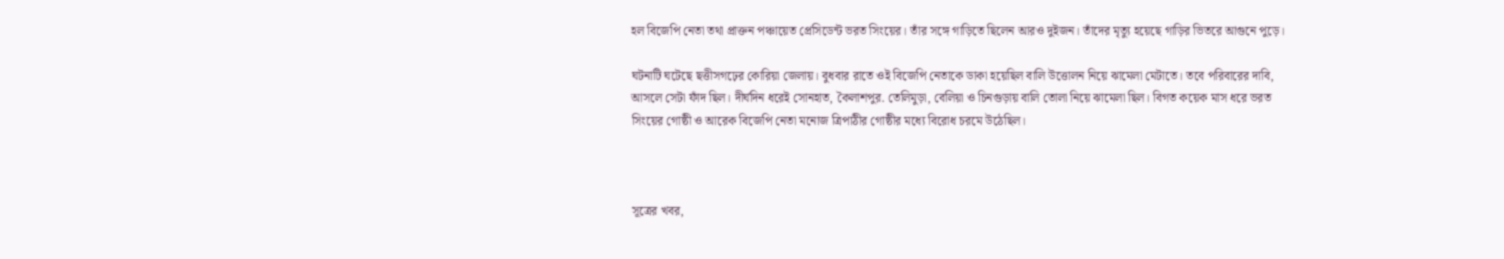হল বিজেপি নেতা তথা প্রাক্তন পঞ্চায়েত প্রেসিডেন্ট ভরত সিংয়ের। তাঁর সঙ্গে গাড়িতে ছিলেন আরও দুইজন। তাঁদের মৃত্যু হয়েছে গাড়ির ভিতরে আগুনে পুড়ে।

ঘটনাটি ঘটেছে ছত্তীসগঢ়ের কোরিয়া জেলায়। বুধবার রাতে ওই বিজেপি নেতাকে ডাকা হয়েছিল বালি উত্তোলন নিয়ে ঝামেলা মেটাতে। তবে পরিবারের দাবি, আসলে সেটা ফাঁদ ছিল। দীর্ঘদিন ধরেই সোনহাত, কৈলাশপুর. তেলিমুড়া, বেলিয়া ও চিনগুড়ায় বালি তোলা নিয়ে ঝামেলা ছিল। বিগত কয়েক মাস ধরে ভরত সিংয়ের গোষ্ঠী ও আরেক বিজেপি নেতা মনোজ ত্রিপাঠীর গোষ্ঠীর মধ্যে বিরোধ চরমে উঠেছিল।



সূত্রের খবর,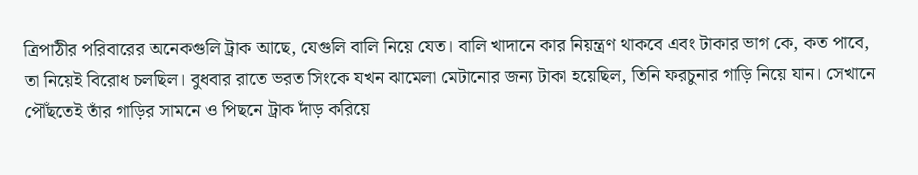ত্রিপাঠীর পরিবারের অনেকগুলি ট্রাক আছে, যেগুলি বালি নিয়ে যেত। বালি খাদানে কার নিয়ন্ত্রণ থাকবে এবং টাকার ভাগ কে, কত পাবে, তা নিয়েই বিরোধ চলছিল। বুধবার রাতে ভরত সিংকে যখন ঝামেলা মেটানোর জন্য টাকা হয়েছিল, তিনি ফরচুনার গাড়ি নিয়ে যান। সেখানে পৌঁছতেই তাঁর গাড়ির সামনে ও পিছনে ট্রাক দাঁড় করিয়ে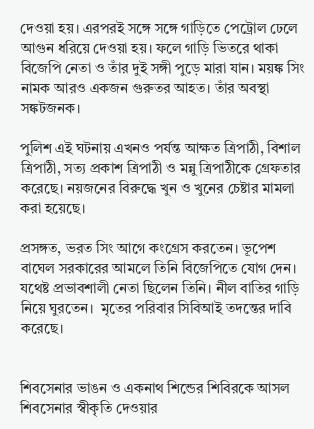দেওয়া হয়। এরপরই সঙ্গে সঙ্গে গাড়িতে পেট্রোল ঢেলে আগুন ধরিয়ে দেওয়া হয়। ফলে গাড়ি ভিতরে থাকা বিজেপি নেতা ও তাঁর দুই সঙ্গী পুড়ে মারা যান। ময়ঙ্ক সিং নামক আরও একজন গুরুতর আহত। তাঁর অবস্থা সঙ্কটজনক।

পুলিশ এই ঘটনায় এখনও পর্যন্ত আক্ষত ত্রিপাঠী, বিশাল ত্রিপাঠী, সত্য প্রকাশ ত্রিপাঠী ও মন্নু ত্রিপাঠীকে গ্রেফতার করেছে। নয়জনের বিরুদ্ধে খুন ও খুনের চেষ্টার মামলা করা হয়েছে।

প্রসঙ্গত, ভরত সিং আগে কংগ্রেস করতেন। ভূপেশ বাঘেল সরকারের আমলে তিনি বিজেপিতে যোগ দেন। যথেষ্ট প্রভাবশালী নেতা ছিলেন তিনি। নীল বাতির গাড়ি নিয়ে ঘুরতেন।  মৃতের পরিবার সিবিআই তদন্তের দাবি করেছে।


শিবসেনার ভাঙন ও একনাথ শিন্ডের শিবিরকে আসল শিবসেনার স্বীকৃতি দেওয়ার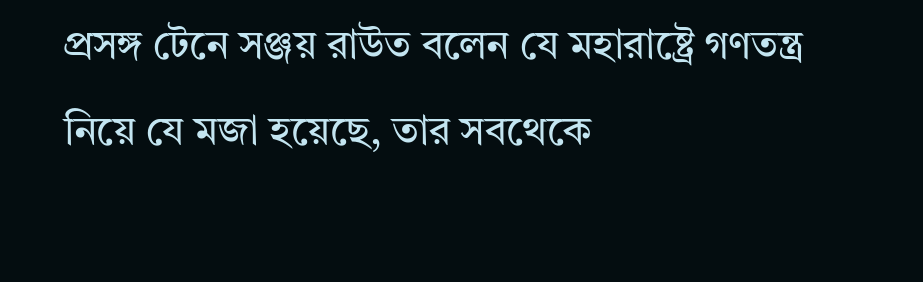প্রসঙ্গ টেনে সঞ্জয় রাউত বলেন যে মহারাষ্ট্রে গণতন্ত্র নিয়ে যে মজা হয়েছে, তার সবথেকে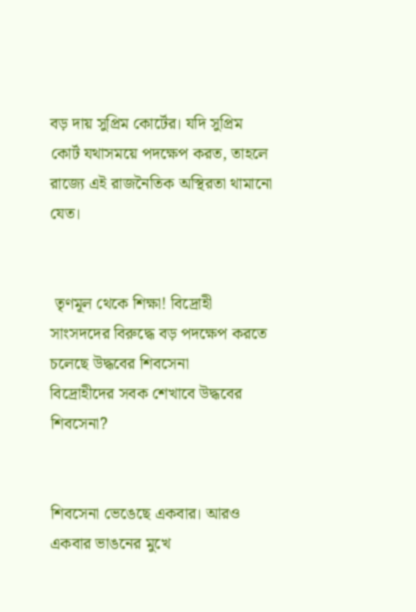বড় দায় সুপ্রিম কোর্টের। যদি সুপ্রিম কোর্ট যথাসময়ে পদক্ষেপ করত, তাহলে রাজ্যে এই রাজনৈতিক অস্থিরতা থামানো যেত।


 তৃণমূল থেকে শিক্ষা! বিদ্রোহী সাংসদদের বিরুদ্ধে বড় পদক্ষেপ করতে চলেছে উদ্ধবের শিবসেনা
বিদ্রোহীদের সবক শেখাবে উদ্ধবের শিবসেনা?


শিবসেনা ভেঙেছে একবার। আরও একবার ভাঙনের মুখে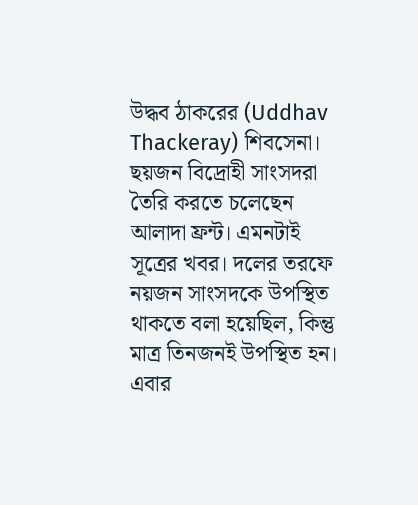উদ্ধব ঠাকরের (Uddhav Thackeray) শিবসেনা। ছয়জন বিদ্রোহী সাংসদরা তৈরি করতে চলেছেন আলাদা ফ্রন্ট। এমনটাই সূত্রের খবর। দলের তরফে নয়জন সাংসদকে উপস্থিত থাকতে বলা হয়েছিল, কিন্তু মাত্র তিনজনই উপস্থিত হন। এবার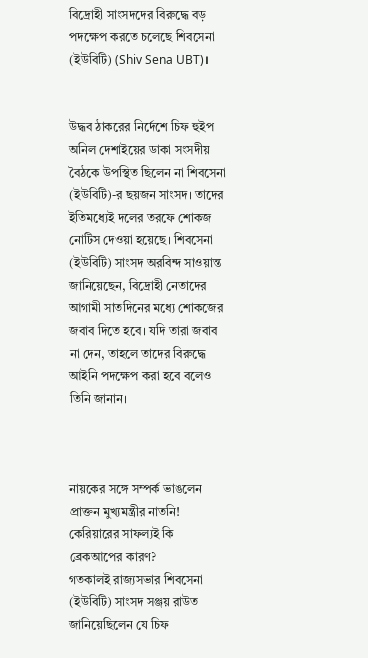বিদ্রোহী সাংসদদের বিরুদ্ধে বড় পদক্ষেপ করতে চলেছে শিবসেনা (ইউবিটি) (Shiv Sena UBT)।


উদ্ধব ঠাকরের নির্দেশে চিফ হুইপ অনিল দেশাইয়ের ডাকা সংসদীয় বৈঠকে উপস্থিত ছিলেন না শিবসেনা (ইউবিটি)-র ছয়জন সাংসদ। তাদের ইতিমধ্যেই দলের তরফে শোকজ নোটিস দেওয়া হয়েছে। শিবসেনা (ইউবিটি) সাংসদ অরবিন্দ সাওয়ান্ত জানিয়েছেন, বিদ্রোহী নেতাদের আগামী সাতদিনের মধ্যে শোকজের জবাব দিতে হবে। যদি তারা জবাব না দেন, তাহলে তাদের বিরুদ্ধে আইনি পদক্ষেপ করা হবে বলেও তিনি জানান।



নায়কের সঙ্গে সম্পর্ক ভাঙলেন প্রাক্তন মুখ্যমন্ত্রীর নাতনি! কেরিয়ারের সাফল্যই কি ব্রেকআপের কারণ?
গতকালই রাজ্যসভার শিবসেনা (ইউবিটি) সাংসদ সঞ্জয় রাউত জানিয়েছিলেন যে চিফ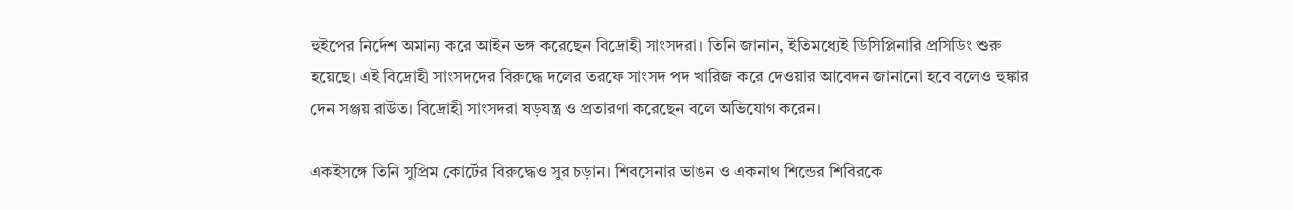হুইপের নির্দেশ অমান্য করে আইন ভঙ্গ করেছেন বিদ্রোহী সাংসদরা। তিনি জানান, ইতিমধ্যেই ডিসিপ্লিনারি প্রসিডিং শুরু হয়েছে। এই বিদ্রোহী সাংসদদের বিরুদ্ধে দলের তরফে সাংসদ পদ খারিজ করে দেওয়ার আবেদন জানানো হবে বলেও হুঙ্কার দেন সঞ্জয় রাউত। বিদ্রোহী সাংসদরা ষড়যন্ত্র ও প্রতারণা করেছেন বলে অভিযোগ করেন।

একইসঙ্গে তিনি সুপ্রিম কোর্টের বিরুদ্ধেও সুর চড়ান। শিবসেনার ভাঙন ও একনাথ শিন্ডের শিবিরকে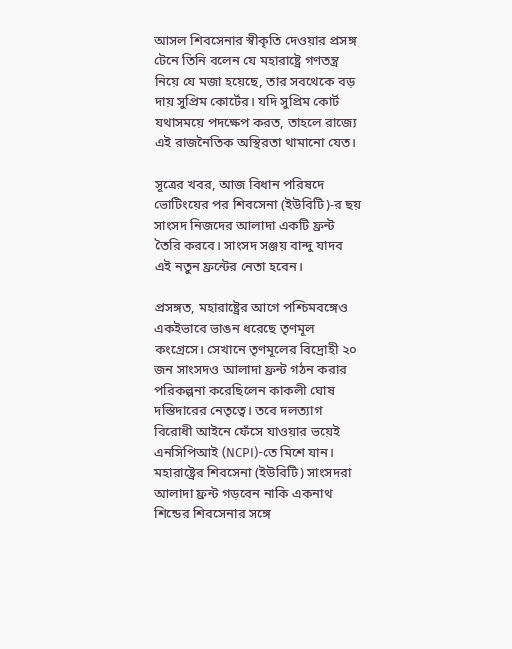আসল শিবসেনার স্বীকৃতি দেওয়ার প্রসঙ্গ টেনে তিনি বলেন যে মহারাষ্ট্রে গণতন্ত্র নিয়ে যে মজা হয়েছে, তার সবথেকে বড় দায় সুপ্রিম কোর্টের। যদি সুপ্রিম কোর্ট যথাসময়ে পদক্ষেপ করত, তাহলে রাজ্যে এই রাজনৈতিক অস্থিরতা থামানো যেত।

সূত্রের খবর, আজ বিধান পরিষদে ভোটিংয়ের পর শিবসেনা (ইউবিটি)-র ছয় সাংসদ নিজদের আলাদা একটি ফ্রন্ট তৈরি করবে। সাংসদ সঞ্জয় বান্দু যাদব এই নতুন ফ্রন্টের নেতা হবেন।

প্রসঙ্গত, মহারাষ্ট্রের আগে পশ্চিমবঙ্গেও একইভাবে ভাঙন ধরেছে তৃণমূল কংগ্রেসে। সেখানে তৃণমূলের বিদ্রোহী ২০ জন সাংসদও আলাদা ফ্রন্ট গঠন করার পরিকল্পনা করেছিলেন কাকলী ঘোষ দস্তিদারের নেতৃত্বে। তবে দলত্যাগ বিরোধী আইনে ফেঁসে যাওয়ার ভয়েই এনসিপিআই (NCPI)-তে মিশে যান। মহারাষ্ট্রের শিবসেনা (ইউবিটি) সাংসদরা আলাদা ফ্রন্ট গড়বেন নাকি একনাথ শিন্ডের শিবসেনার সঙ্গে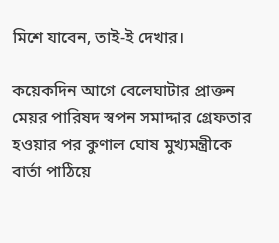মিশে যাবেন, তাই-ই দেখার।

কয়েকদিন আগে বেলেঘাটার প্রাক্তন মেয়র পারিষদ স্বপন সমাদ্দার গ্রেফতার হওয়ার পর কুণাল ঘোষ মুখ্যমন্ত্রীকে বার্তা পাঠিয়ে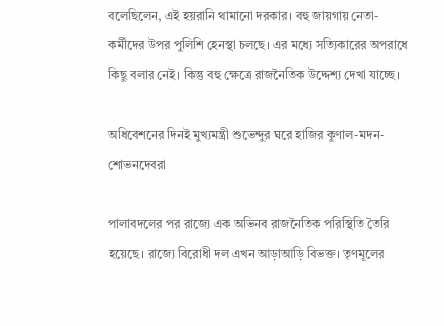বলেছিলেন, এই হয়রানি থামানো দরকার। বহু জায়গায় নেতা-কর্মীদের উপর পুলিশি হেনস্থা চলছে। এর মধ্যে সত্যিকারের অপরাধে কিছু বলার নেই। কিন্তু বহু ক্ষেত্রে রাজনৈতিক উদ্দেশ্য দেখা যাচ্ছে।

অধিবেশনের দিনই মুখ্যমন্ত্রী শুভেন্দুর ঘরে হাজির কুণাল-মদন-শোভনদেবরা

পালাবদলের পর রাজ্যে এক অভিনব রাজনৈতিক পরিস্থিতি তৈরি হয়েছে। রাজ্যে বিরোধী দল এখন আড়াআড়ি বিভক্ত। তৃণমূলের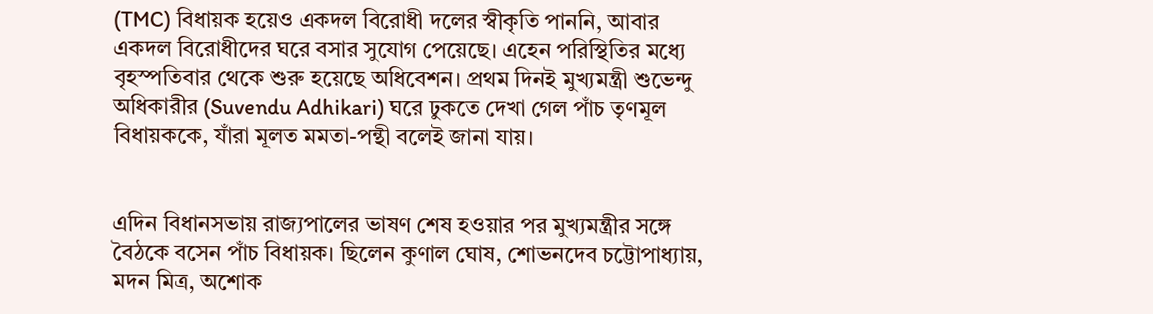(TMC) বিধায়ক হয়েও একদল বিরোধী দলের স্বীকৃতি পাননি, আবার একদল বিরোধীদের ঘরে বসার সুযোগ পেয়েছে। এহেন পরিস্থিতির মধ্যে বৃহস্পতিবার থেকে শুরু হয়েছে অধিবেশন। প্রথম দিনই মুখ্যমন্ত্রী শুভেন্দু অধিকারীর (Suvendu Adhikari) ঘরে ঢুকতে দেখা গেল পাঁচ তৃণমূল বিধায়ককে, যাঁরা মূলত মমতা-পন্থী বলেই জানা যায়।


এদিন বিধানসভায় রাজ্যপালের ভাষণ শেষ হওয়ার পর মুখ্যমন্ত্রীর সঙ্গে বৈঠকে বসেন পাঁচ বিধায়ক। ছিলেন কুণাল ঘোষ, শোভনদেব চট্টোপাধ্যায়, মদন মিত্র, অশোক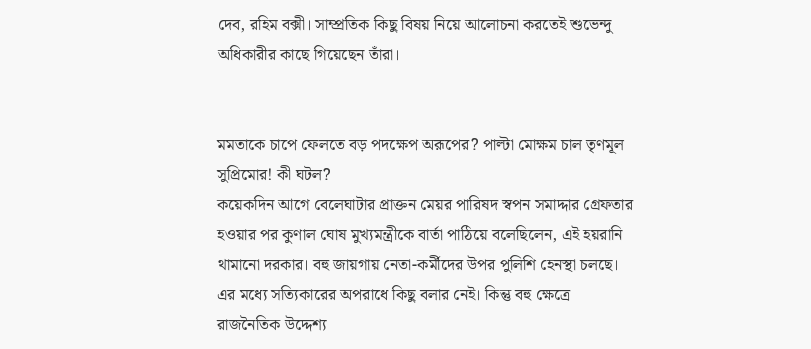দেব, রহিম বক্সী। সাম্প্রতিক কিছু বিষয় নিয়ে আলোচনা করতেই শুভেন্দু অধিকারীর কাছে গিয়েছেন তাঁরা।


মমতাকে চাপে ফেলতে বড় পদক্ষেপ অরূপের? পাল্টা মোক্ষম চাল তৃণমূল সুপ্রিমোর! কী ঘটল?
কয়েকদিন আগে বেলেঘাটার প্রাক্তন মেয়র পারিষদ স্বপন সমাদ্দার গ্রেফতার হওয়ার পর কুণাল ঘোষ মুখ্যমন্ত্রীকে বার্তা পাঠিয়ে বলেছিলেন, এই হয়রানি থামানো দরকার। বহু জায়গায় নেতা-কর্মীদের উপর পুলিশি হেনস্থা চলছে। এর মধ্যে সত্যিকারের অপরাধে কিছু বলার নেই। কিন্তু বহু ক্ষেত্রে রাজনৈতিক উদ্দেশ্য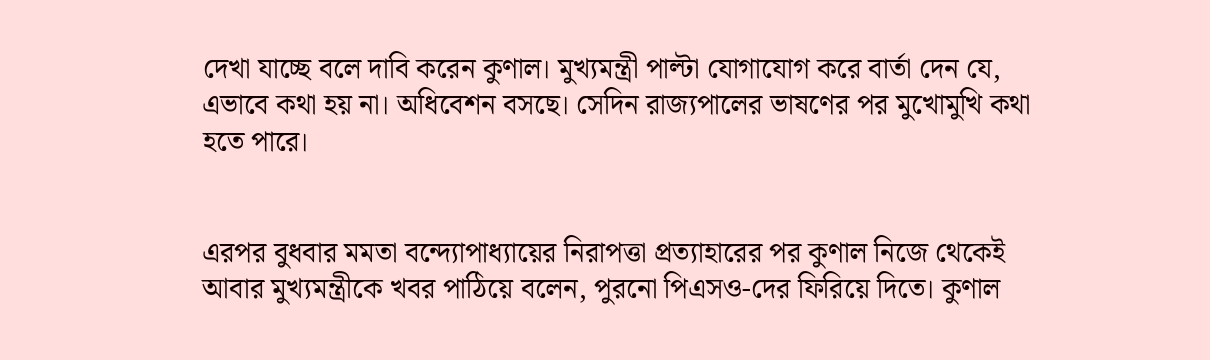দেখা যাচ্ছে বলে দাবি করেন কুণাল। মুখ্যমন্ত্রী পাল্টা যোগাযোগ করে বার্তা দেন যে, এভাবে কথা হয় না। অধিবেশন বসছে। সেদিন রাজ্যপালের ভাষণের পর মুখোমুখি কথা হতে পারে।


এরপর বুধবার মমতা বন্দ্যোপাধ্যায়ের নিরাপত্তা প্রত্যাহারের পর কুণাল নিজে থেকেই আবার মুখ্যমন্ত্রীকে খবর পাঠিয়ে বলেন, পুরনো পিএসও-দের ফিরিয়ে দিতে। কুণাল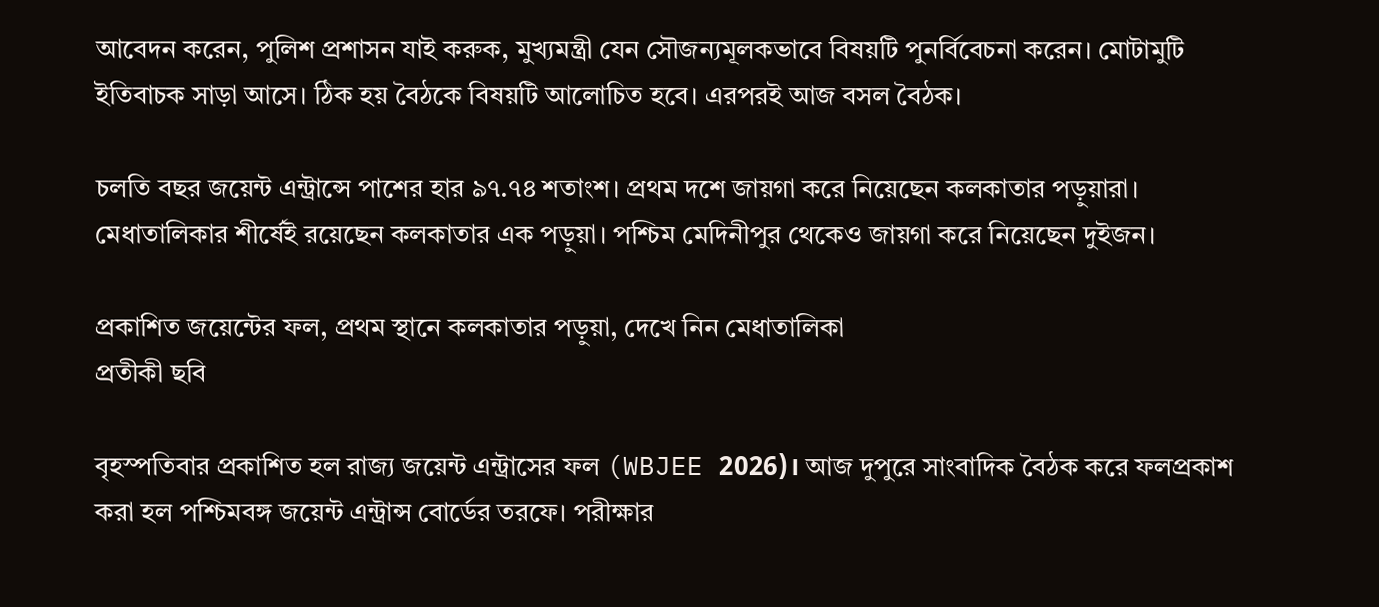আবেদন করেন, পুলিশ প্রশাসন যাই করুক, মুখ্যমন্ত্রী যেন সৌজন্যমূলকভাবে বিষয়টি পুনর্বিবেচনা করেন। মোটামুটি ইতিবাচক সাড়া আসে। ঠিক হয় বৈঠকে বিষয়টি আলোচিত হবে। এরপরই আজ বসল বৈঠক।

চলতি বছর জয়েন্ট এন্ট্রান্সে পাশের হার ৯৭.৭৪ শতাংশ। প্রথম দশে জায়গা করে নিয়েছেন কলকাতার পড়ুয়ারা। মেধাতালিকার শীর্ষেই রয়েছেন কলকাতার এক পড়ুয়া। পশ্চিম মেদিনীপুর থেকেও জায়গা করে নিয়েছেন দুইজন।

প্রকাশিত জয়েন্টের ফল, প্রথম স্থানে কলকাতার পড়ুয়া, দেখে নিন মেধাতালিকা
প্রতীকী ছবি

বৃহস্পতিবার প্রকাশিত হল রাজ্য জয়েন্ট এন্ট্রাসের ফল (WBJEE 2026)। আজ দুপুরে সাংবাদিক বৈঠক করে ফলপ্রকাশ করা হল পশ্চিমবঙ্গ জয়েন্ট এন্ট্রান্স বোর্ডের তরফে। পরীক্ষার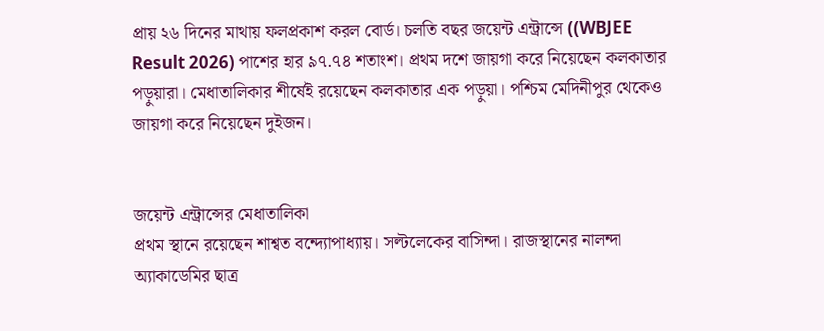প্রায় ২৬ দিনের মাথায় ফলপ্রকাশ করল বোর্ড। চলতি বছর জয়েন্ট এন্ট্রান্সে ((WBJEE Result 2026) পাশের হার ৯৭.৭৪ শতাংশ। প্রথম দশে জায়গা করে নিয়েছেন কলকাতার পড়ুয়ারা। মেধাতালিকার শীর্ষেই রয়েছেন কলকাতার এক পড়ুয়া। পশ্চিম মেদিনীপুর থেকেও জায়গা করে নিয়েছেন দুইজন।


জয়েন্ট এন্ট্রান্সের মেধাতালিকা
প্রথম স্থানে রয়েছেন শাশ্বত বন্দ্যোপাধ্যায়। সল্টলেকের বাসিন্দা। রাজস্থানের নালন্দা অ্যাকাডেমির ছাত্র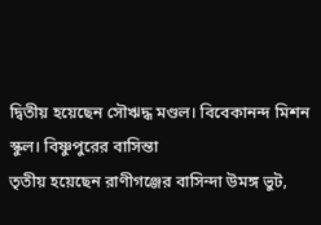দ্বিতীয় হয়েছেন সৌঋদ্ধ মণ্ডল। বিবেকানন্দ মিশন স্কুল। বিষ্ণুপুরের বাসিন্তা
তৃতীয় হয়েছেন রাণীগঞ্জের বাসিন্দা উমঙ্গ ভুট,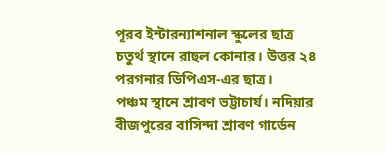পূরব ইন্টারন্যাশনাল স্কুলের ছাত্র
চতুর্থ স্থানে রাহুল কোনার। উত্তর ২৪ পরগনার ডিপিএস-এর ছাত্র।
পঞ্চম স্থানে শ্রাবণ ভট্টাচার্য। নদিয়ার বীজপুরের বাসিন্দা শ্রাবণ গার্ডেন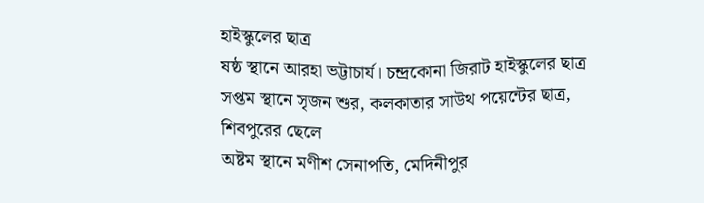হাইস্কুলের ছাত্র
ষষ্ঠ স্থানে আরহা ভট্টাচার্য। চন্দ্রকোনা জিরাট হাইস্কুলের ছাত্র
সপ্তম স্থানে সৃজন শুর, কলকাতার সাউথ পয়েন্টের ছাত্র, শিবপুরের ছেলে
অষ্টম স্থানে মণীশ সেনাপতি, মেদিনীপুর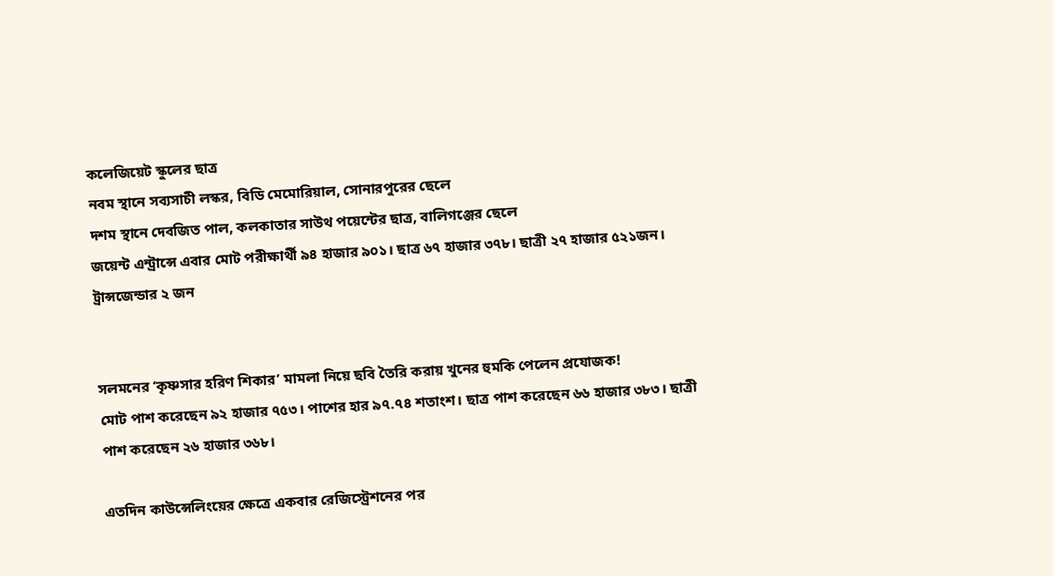কলেজিয়েট স্কুলের ছাত্র
নবম স্থানে সব্যসাচী লস্কর, বিডি মেমোরিয়াল, সোনারপুরের ছেলে
দশম স্থানে দেবজিত পাল, কলকাতার সাউথ পয়েন্টের ছাত্র, বালিগঞ্জের ছেলে
জয়েন্ট এন্ট্রান্সে এবার মোট পরীক্ষার্থী ৯৪ হাজার ৯০১। ছাত্র ৬৭ হাজার ৩৭৮। ছাত্রী ২৭ হাজার ৫২১জন। ট্রান্সজেন্ডার ২ জন


সলমনের ‘কৃষ্ণসার হরিণ শিকার’ মামলা নিয়ে ছবি তৈরি করায় খুনের হুমকি পেলেন প্রযোজক!
মোট পাশ করেছেন ৯২ হাজার ৭৫৩। পাশের হার ৯৭.৭৪ শতাংশ। ছাত্র পাশ করেছেন ৬৬ হাজার ৩৮৩। ছাত্রী পাশ করেছেন ২৬ হাজার ৩৬৮।

এতদিন কাউন্সেলিংয়ের ক্ষেত্রে একবার রেজিস্ট্রেশনের পর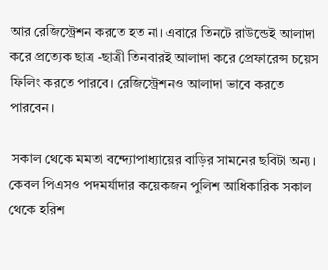আর রেজিস্ট্রেশন করতে হত না। এবারে তিনটে রাউন্ডেই আলাদা করে প্রত্যেক ছাত্র -ছাত্রী তিনবারই আলাদা করে প্রেফারেন্স চয়েস ফিলিং করতে পারবে। রেজিস্ট্রেশনও আলাদা ভাবে করতে পারবেন।

 সকাল থেকে মমতা বন্দ্যোপাধ্যায়ের বাড়ির সামনের ছবিটা অন্য। কেবল পিএসও পদমর্যাদার কয়েকজন পুলিশ আধিকারিক সকাল থেকে হরিশ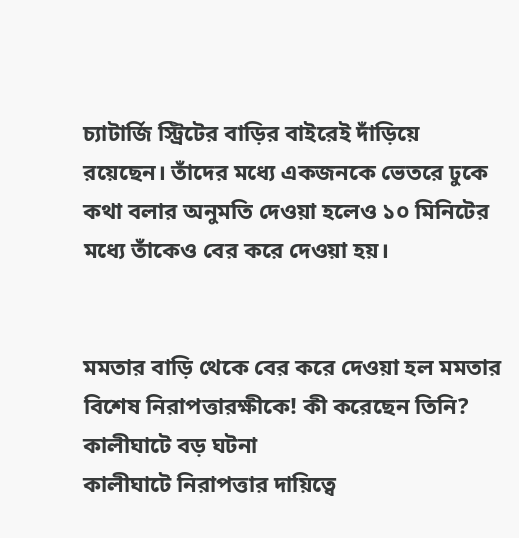চ্যাটার্জি স্ট্রিটের বাড়ির বাইরেই দাঁড়িয়ে রয়েছেন। তাঁদের মধ্যে একজনকে ভেতরে ঢুকে কথা বলার অনুমতি দেওয়া হলেও ১০ মিনিটের মধ্যে তাঁকেও বের করে দেওয়া হয়।


মমতার বাড়ি থেকে বের করে দেওয়া হল মমতার বিশেষ নিরাপত্তারক্ষীকে! কী করেছেন তিনি? কালীঘাটে বড় ঘটনা
কালীঘাটে নিরাপত্তার দায়িত্বে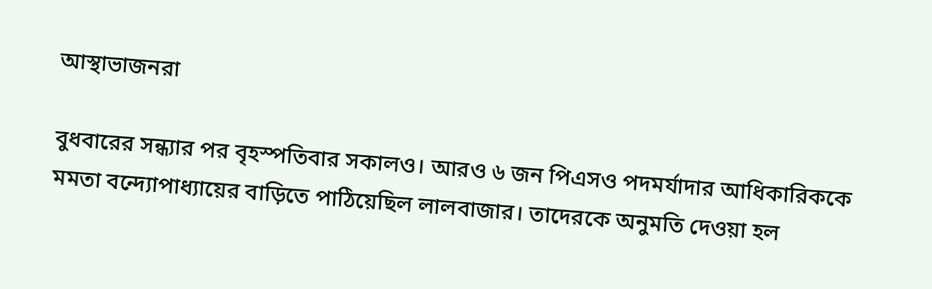আস্থাভাজনরা

বুধবারের সন্ধ্যার পর বৃহস্পতিবার সকালও। আরও ৬ জন পিএসও পদমর্যাদার আধিকারিককে মমতা বন্দ্যোপাধ্যায়ের বাড়িতে পাঠিয়েছিল লালবাজার। তাদেরকে অনুমতি দেওয়া হল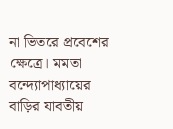না ভিতরে প্রবেশের ক্ষেত্রে। মমতা বন্দ্যোপাধ্যায়ের বাড়ির যাবতীয়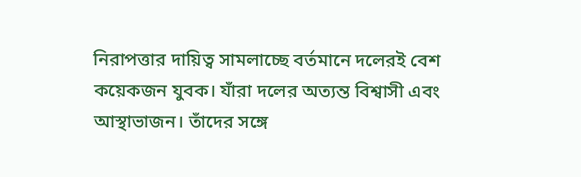নিরাপত্তার দায়িত্ব সামলাচ্ছে বর্তমানে দলেরই বেশ কয়েকজন যুবক। যাঁরা দলের অত্যন্ত বিশ্বাসী এবং আস্থাভাজন। তাঁদের সঙ্গে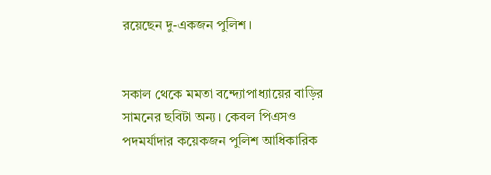রয়েছেন দু-একজন পুলিশ।


সকাল থেকে মমতা বন্দ্যোপাধ্যায়ের বাড়ির সামনের ছবিটা অন্য। কেবল পিএসও পদমর্যাদার কয়েকজন পুলিশ আধিকারিক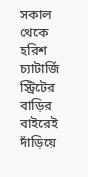সকাল থেকে হরিশ চ্যাটার্জি স্ট্রিটের বাড়ির বাইরেই দাঁড়িয়ে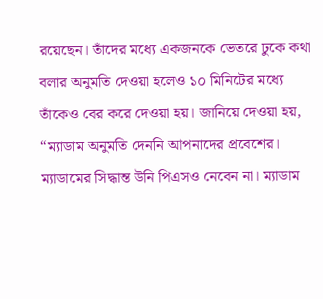রয়েছেন। তাঁদের মধ্যে একজনকে ভেতরে ঢুকে কথা বলার অনুমতি দেওয়া হলেও ১০ মিনিটের মধ্যে তাঁকেও বের করে দেওয়া হয়। জানিয়ে দেওয়া হয়, “ম্যাডাম অনুমতি দেননি আপনাদের প্রবেশের। ম্যাডামের সিদ্ধান্ত উনি পিএসও নেবেন না। ম্যাডাম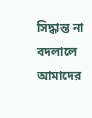সিদ্ধান্ত না বদলালে আমাদের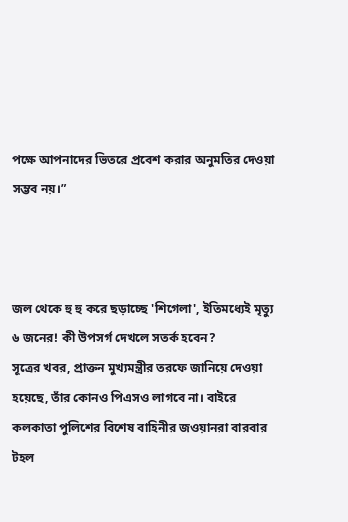পক্ষে আপনাদের ভিতরে প্রবেশ করার অনুমতির দেওয়া সম্ভব নয়।”



জল থেকে হু হু করে ছড়াচ্ছে 'শিগেলা', ইতিমধ্যেই মৃত্যু ৬ জনের! কী উপসর্গ দেখলে সতর্ক হবেন?
সূত্রের খবর, প্রাক্তন মুখ্যমন্ত্রীর তরফে জানিয়ে দেওয়া হয়েছে, তাঁর কোনও পিএসও লাগবে না। বাইরে কলকাতা পুলিশের বিশেষ বাহিনীর জওয়ানরা বারবার টহল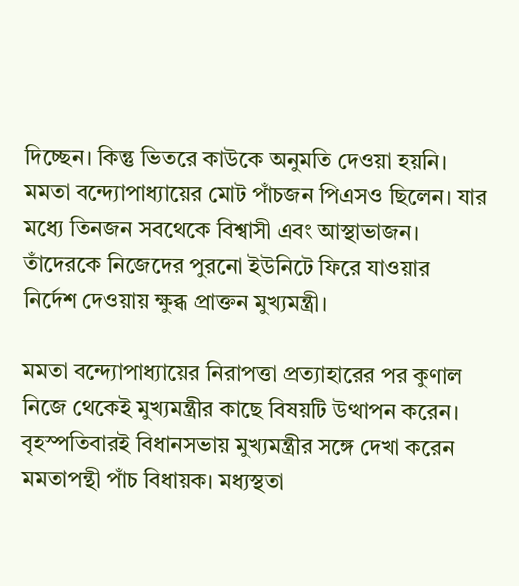দিচ্ছেন। কিন্তু ভিতরে কাউকে অনুমতি দেওয়া হয়নি। মমতা বন্দ্যোপাধ্যায়ের মোট পাঁচজন পিএসও ছিলেন। যার মধ্যে তিনজন সবথেকে বিশ্বাসী এবং আস্থাভাজন। তাঁদেরকে নিজেদের পুরনো ইউনিটে ফিরে যাওয়ার নির্দেশ দেওয়ায় ক্ষুব্ধ প্রাক্তন মুখ্যমন্ত্রী।

মমতা বন্দ্যোপাধ্যায়ের নিরাপত্তা প্রত্যাহারের পর কুণাল নিজে থেকেই মুখ্যমন্ত্রীর কাছে বিষয়টি উত্থাপন করেন। বৃহস্পতিবারই বিধানসভায় মুখ্যমন্ত্রীর সঙ্গে দেখা করেন মমতাপন্থী পাঁচ বিধায়ক। মধ্যস্থতা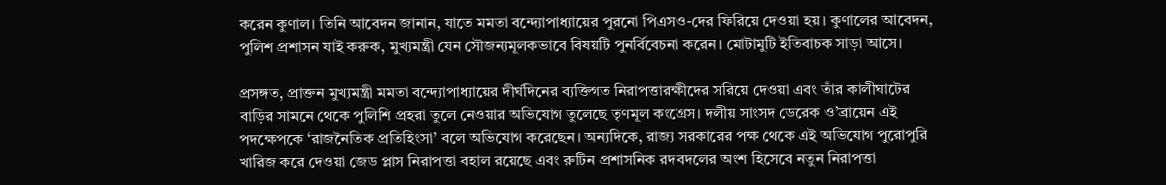করেন কুণাল। তিনি আবেদন জানান, যাতে মমতা বন্দ্যোপাধ্যায়ের পুরনো পিএসও-দের ফিরিয়ে দেওয়া হয়। কুণালের আবেদন, পুলিশ প্রশাসন যাই করুক, মুখ্যমন্ত্রী যেন সৌজন্যমূলকভাবে বিষয়টি পুনর্বিবেচনা করেন। মোটামুটি ইতিবাচক সাড়া আসে।

প্রসঙ্গত, প্রাক্তন মুখ্যমন্ত্রী মমতা বন্দ্যোপাধ্যায়ের দীর্ঘদিনের ব্যক্তিগত নিরাপত্তারক্ষীদের সরিয়ে দেওয়া এবং তাঁর কালীঘাটের বাড়ির সামনে থেকে পুলিশি প্রহরা তুলে নেওয়ার অভিযোগ তুলেছে তৃণমূল কংগ্রেস। দলীয় সাংসদ ডেরেক ও’ব্রায়েন এই পদক্ষেপকে ‘রাজনৈতিক প্রতিহিংসা’ বলে অভিযোগ করেছেন। অন্যদিকে, রাজ্য সরকারের পক্ষ থেকে এই অভিযোগ পুরোপুরি খারিজ করে দেওয়া জেড প্লাস নিরাপত্তা বহাল রয়েছে এবং রুটিন প্রশাসনিক রদবদলের অংশ হিসেবে নতুন নিরাপত্তা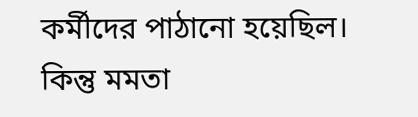কর্মীদের পাঠানো হয়েছিল। কিন্তু মমতা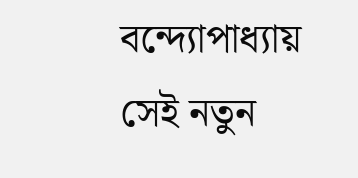বন্দ্যোপাধ্যায় সেই নতুন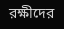রক্ষীদের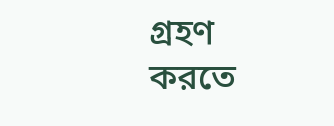গ্রহণ করতে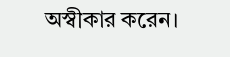অস্বীকার করেন।